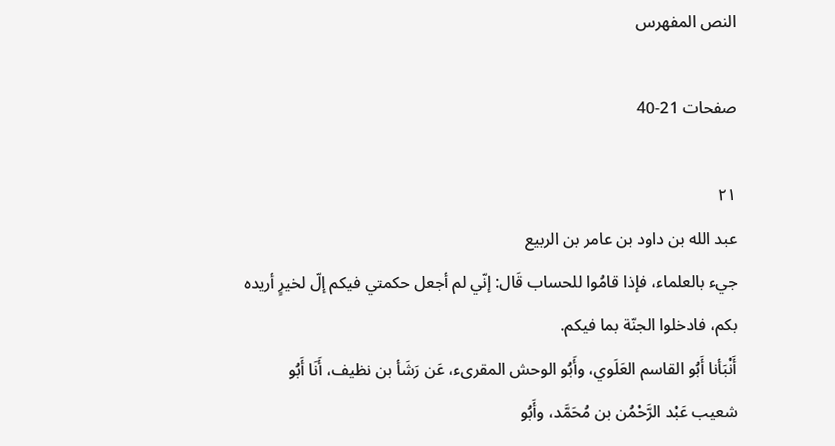النص المفهرس

صفحات 21-40

٢١
عبد الله بن داود بن عامر بن الربيع
جيء بالعلماء، فإذا قامُوا للحساب قَال: إنّي لم أجعل حكمتي فيكم إلّ لخيرٍ أريده
بكم، فادخلوا الجنّة بما فیکم.
أَنْبَأنا أَبُو القاسم العَلَوي، وأَبُو الوحش المقرىء، عَن رَشَأ بن نظيف، أَنَا أَبُو
شعيب عَبْد الرَّحْمُن بن مُحَمَّد، وأَبُو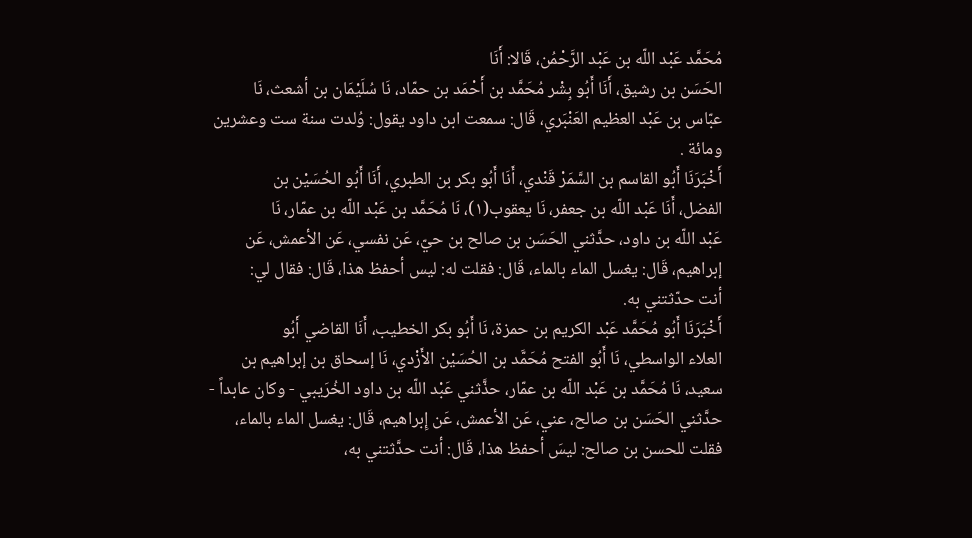مُحَمَّد عَبْد اللّه بن عَبْد الرَّحْمُن، قَالا: أَنَا
الحَسَن بن رشيق، أَنَا أَبُو بِشْر مُحَمَّد بن أَحْمَد بن حمّاد، نَا سُلَيْمَان بن أشعث، نَا
عبّاس بن عَبْد العظيم العَنْبَري، قَال: سمعت ابن داود يقول: وُلدت سنة ست وعشرين
ومائة .
أَخْبَرَنَا أَبُو القاسم بن السَّمَرْ قَنْدي، أَنَا أَبُو بكر بن الطبري، أَنَا أَبُو الحُسَيْن بن
الفضل، أَنَا عَبْد اللّه بن جعفر، نَا يعقوب(١)، نَا مُحَمَّد بن عَبْد اللّه بن عمّار، نَا
عَبْد اللّه بن داود، حدَّثني الحَسَن بن صالح بن حيّ، عَن نفسي، عَن الأعمش، عَن
إبراهيم، قَال: يغسل الماء بالماء، قَال: فقلت له: ليس أحفظ هذا، قَال: فقال لي:
أنت حدّثتني به.
أَخْبَرَنَا أَبُو مُحَمَّد عَبْد الكريم بن حمزة، نَا أَبُو بكر الخطيب، أَنَا القاضي أَبُو
العلاء الواسطي، نَا أَبُو الفتح مُحَمَّد بن الحُسَيْن الأَزْدي، نَا إسحاق بن إبراهيم بن
سعيد، نَا مُحَمَّد بن عَبْد اللّه بن عمّار، حذَّثني عَبْد اللّه بن داود الخُرَيبي - وكان عابداً -
حدَّثني الحَسَن بن صالح، عني، عَن الأعمش، عَن إِبراهيم، قَال: يغسل الماء بالماء،
فقلت للحسن بن صالح: ليسَ أحفظ هذا، قَال: أنت حدَّثتني به،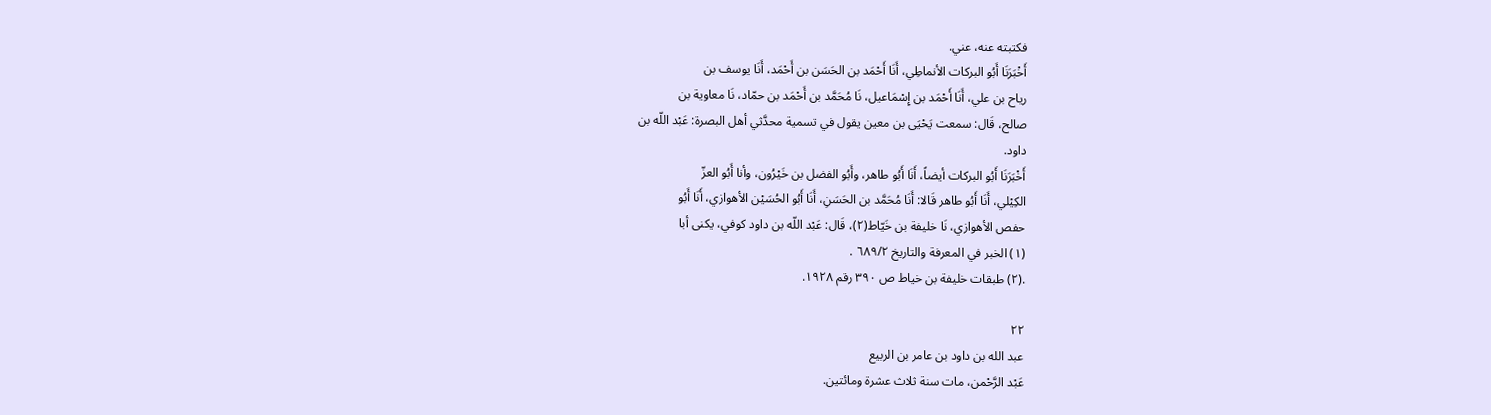فکتبته عنه، عني.
أَخْبَرَنَا أَبُو البركات الأنماطِي، أَنَا أَحْمَد بن الحَسَن بن أَحْمَد، أَنَا يوسف بن
رياح بن علي، أَنَا أَحْمَد بن إِسْمَاعيل، نَا مُحَمَّد بن أَحْمَد بن حمّاد، نَا معاوية بن
صالح، قَال: سمعت يَحْيَى بن معين يقول في تسمية محدَّثي أهل البصرة: عَبْد اللّه بن
داود.
أَخْبَرَنَا أَبُو البركات أيضاً، أَنَا أَبُو طاهر، وأَبُو الفضل بن خَيْرُون، وأنا أَبُو العزّ
الكِيْلي، أَنَا أَبُو طاهر قَالا: أَنَا مُحَمَّد بن الحَسَنِ، أَنَا أَبُو الحُسَيْن الأهوازي، أَنَا أَبُو
حفص الأهوازي، نَا خليفة بن خَيّاط(٢)، قَال: عَبْد اللّه بن داود كوفي، يكنى أبا
(١) الخبر في المعرفة والتاريخ ٦٨٩/٢ .
.(٢) طبقات خليفة بن خياط ص ٣٩٠ رقم ١٩٢٨.

٢٢
عبد الله بن داود بن عامر بن الربيع
عَبْد الرَّحْمن، مات سنة ثلاث عشرة ومائتين.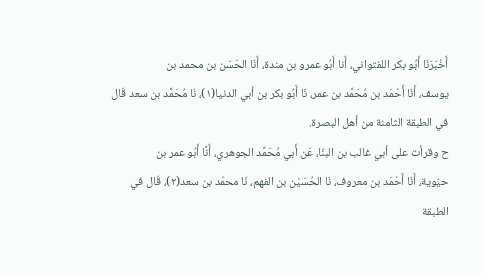أَخْبَرَنَا أَبُو بكر اللفتواني، أَنا أَبُو عمرو بن مندة، أَنَا الحَسَن بن محمد بن
يوسف، أَنَا أَحْمَد بن مُحَمَّد بن عمر، نَا أَبُو بكر بن أبي الدنيا(١)، نَا مُحَمَّد بن سعد قَال
في الطبقة الثامنة من أهل البصرة.
ح وقرأت على أبي غالب بن البنّا، عَن أَبي مُحَمَّد الجوهري، أَنَّا أَبُو عمر بن
حيّوية، أَنَا أَحْمَد بن معروف، نَا الحُسَيْن بن الفهم، نَا محمّد بن سعد(٢)، قَال في
الطبقة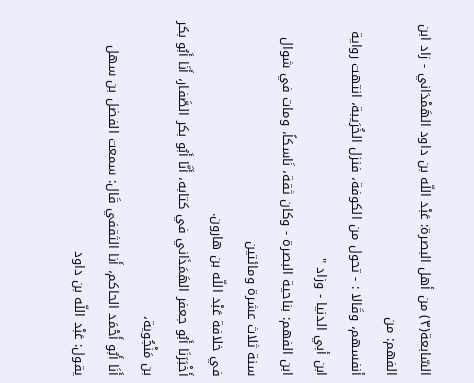السّابعة(٣) من أهل البصرة: عَبْد اللّه بن داود الهَمْدَاني - زاد ابن الفهم: من
أنفسهم، وقَالا : - تحول من الكوفة، فنزل الخُرَيبة، انتهت رواية ابن أبي الدنيا - وزاد "
ابن الفهم: بناحية البصرة - وكان ثقة، نَاسكاً، ومات في شوال سنة ثلاث عشرة ومائتين
في خلافة عَبْد اللّه بن هارون.
أَخْبَرَنَا أَبُو جعفر الهَمَذَاني في كتابه، أَنَّا أَبُو بكر الصَّفار، أَنَا أَبُو بكر بن مَنْجُوية،
أَنَا أَبُو أَحْمَد الحاكم، أَنا الثقفي قَال: سمعت الفضل بن سهل يقول: عَبْد اللّه بن داود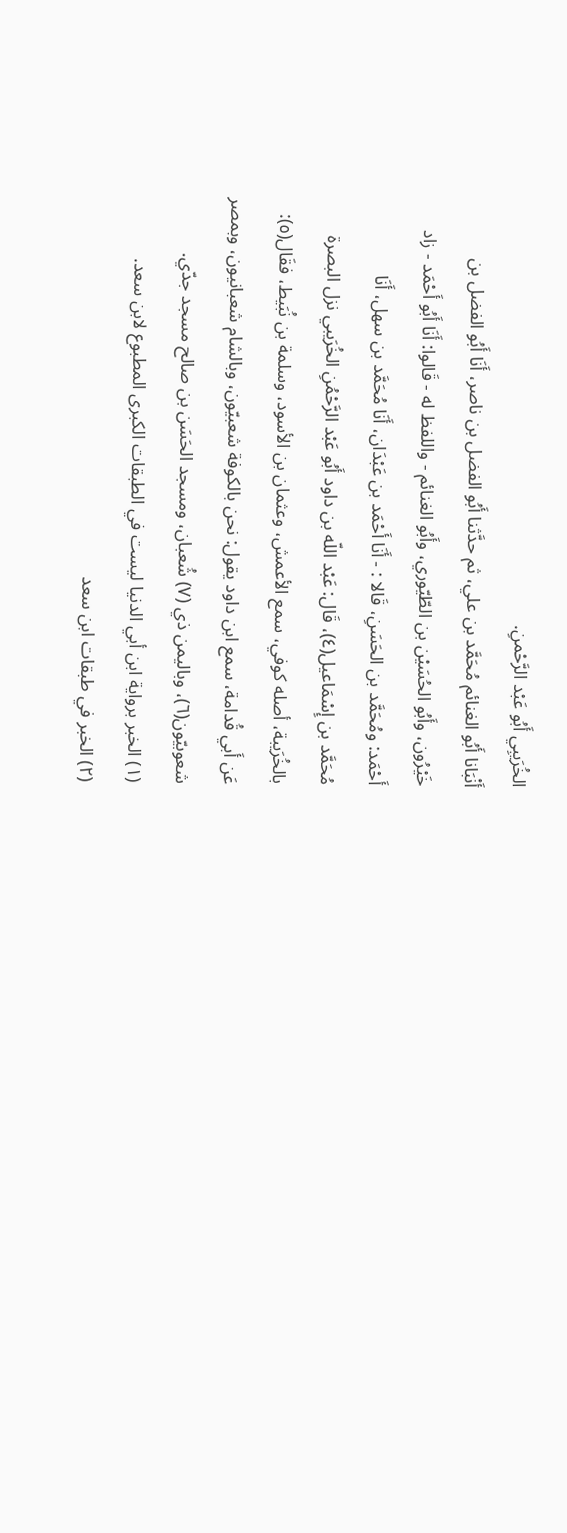الخُرَيبِي أَبُو عَبْد الرَّحْمنِ.
أَنْبَانا أَبُو الغنائم مُحَمَّد بن علي، ثم حدَّثنا أَبُو الفضل بن ناصر، أَنَا أَبُو الفضل بن
خَيْرُون، وأَبُو الحُسَيْن بن الطّيّوري، وأَبُو الغنائم - واللفظ له - قَالوا: أَنَا أَبُو أَحْمَد - زاد
أَحْمَد: ومُحَمَّد بن الحَسَنِ، قَالا : - أَنَا أَحْمَد بن عَبْدَان، أَنَا مُحَمَّد بن سهل، أَنَا
مُحَمَّد بن إِسْمَاعيل(٤)، قَال: عَبْد اللّه بن داود أَبُو عَبْد الرَّحْمُنِ الخُرَيبي نزل البصرة
بالخُرَيبة، أصله كوفي، سمع الأعمش، وعثمان بن الأسود، وسلمة بن نُبَيط، فقَال(٥):
عَن أَبي قُدامة، سمع ابن داود يقول: نحن بالكوفة شعبيّون، وبالشام شعبانيون، وبمصر
شعوبيّون(٦)، وباليمن ذي (٧) شُعبان، ومسجد الحَسَن بن صالح مسجد جدّي.
(١) الخبر برواية ابن أبي الدنيا ليست في الطبقات الكبرى المطبوع لابن سعد.
(٢) الخبر في طبقات ابن سعد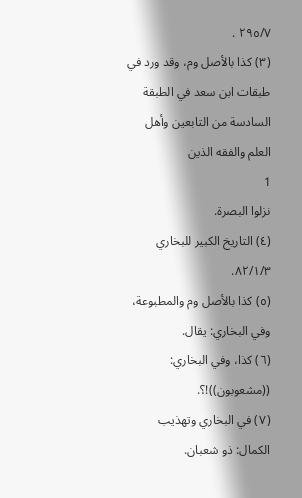٢٩٥/٧ .
(٣) كذا بالأصل وم، وقد ورد في طبقات ابن سعد في الطبقة السادسة من التابعين وأهل العلم والفقه الذين
1
نزلوا البصرة.
(٤) التاريخ الكبير للبخاري ٨٢/١/٣.
(٥) كذا بالأصل وم والمطبوعة، وفي البخاري: يقال.
(٦) كذا، وفي البخاري: ((مشعوبون))!؟.
(٧) في البخاري وتهذيب الكمال: ذو شعبان.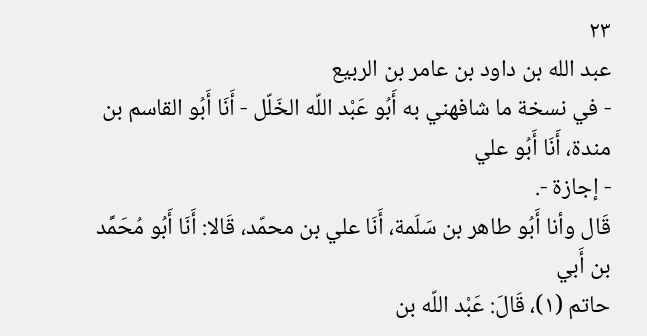٢٣
عبد الله بن داود بن عامر بن الربيع
- في نسخة ما شافهني به أَبُو عَبْد اللّه الخَلّل - أَنَا أَبُو القاسم بن مندة، أَنَا أَبُو علي
- إجازة -.
قَال وأنا أَبُو طاهر بن سَلَمة، أَنَا علي بن محمّد، قَالا: أَنَا أَبُو مُحَمَّد بن أَبي
حاتم (١)، قَالَ: عَبْد اللّه بن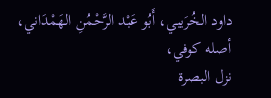داود الخُرَيبي، أَبُو عَبْد الرَّحْمُنِ الهَمْدَاني، أصله كوفي،
نزل البصرة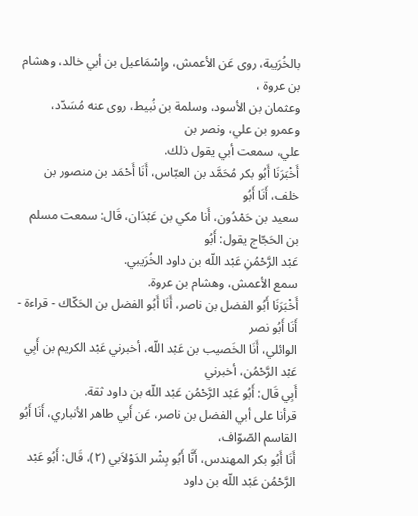بالخُرَيبة، روى عَن الأعمش، وإِسْمَاعيل بن أبي خالد، وهشام بن عروة ،
وعثمان بن الأسود، وسلمة بن نُبيط، روى عنه مُسَدّد، وعمرو بن علي، ونصر بن
علي، سمعت أبي يقول ذلك.
أَخْبَرَنَا أَبُو بكر مُحَمَّد بن العبّاس، أَنَا أَحْمَد بن منصور بن خلف، أَنَا أَبُو
سعيد بن حَمْدُون، أَنا مكي بن عَبْدَان، قَال: سمعت مسلم بن الحَجّاج يقول: أَبُو
عَبْد الرَّحْمُنِ عَبْد اللّه بن داود الخُرَيبي.
سمع الأعمش، وهشام بن عروة.
أَخْبَرَنَا أَبُو الفضل بن ناصر، أَنَا أَبُو الفضل بن الحَكّاك - قراءة - أَنَا أَبُو نصر
الوائلي، أَنَا الخَصيب بن عَبْد اللّه، أخبرني عَبْد الكريم بن أَبِي عَبْد الرَّحْمُن، أخبرني
أَبِي قَال: أَبُو عَبْد الرَّحْمُن عَبْد اللّه بن داود ثقة.
قرأنا على أبي الفضل بن ناصر، عَن أَبي طاهر الأنباري، أَنَا أَبُو القاسم الصّوّاف،
أَنَا أَبُو بكر المهندس، أَنَّا أَبُو بِشْر الدَوْلاَبي (٢)، قَال: أَبُو عَبْد الرَّحْمُن عَبْد اللّه بن داود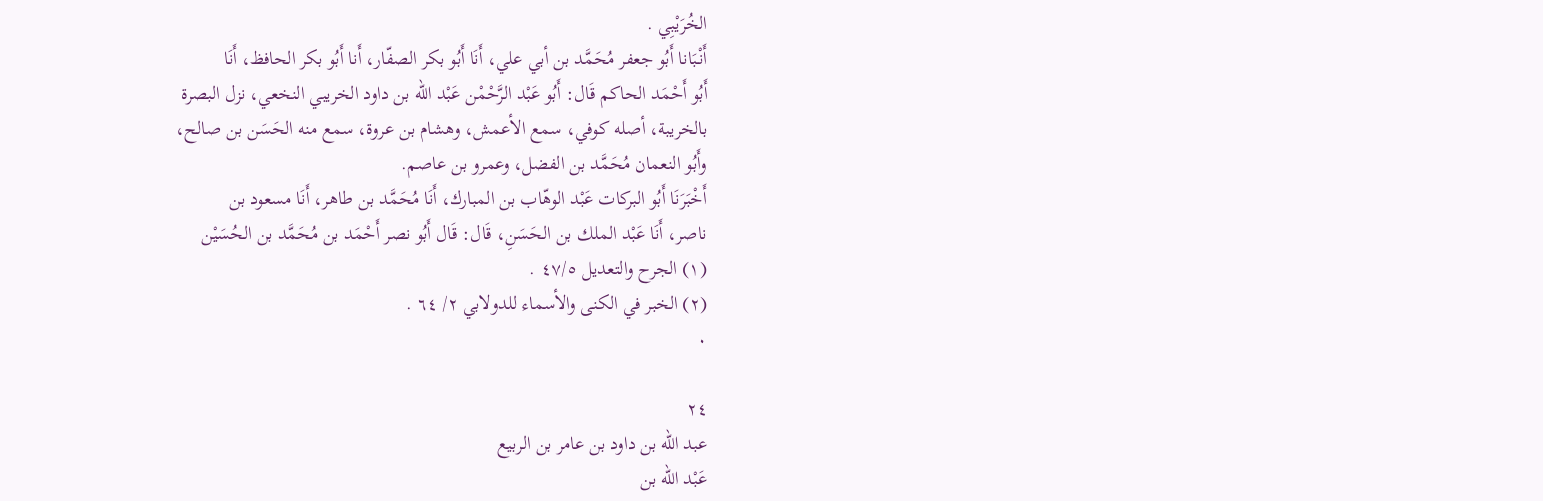الخُرَيْبِي .
أَنْبَانا أَبُو جعفر مُحَمَّد بن أبي علي، أَنَا أَبُو بكر الصفّار، أَنا أَبُو بكر الحافظ، أَنَا
أَبُو أَحْمَد الحاكم قَال: أَبُو عَبْد الرَّحْمْن عَبْد اللّه بن داود الخريبي النخعي، نزل البصرة
بالخريبة، أصله كوفي، سمع الأعمش، وهشام بن عروة، سمع منه الحَسَن بن صالح،
وأَبُو النعمان مُحَمَّد بن الفضل، وعمرو بن عاصم.
أَخْبَرَنَا أَبُو البركات عَبْد الوهّاب بن المبارك، أَنَا مُحَمَّد بن طاهر، أَنَا مسعود بن
ناصر، أَنَا عَبْد الملك بن الحَسَنِ، قَال: قَال أَبُو نصر أَحْمَد بن مُحَمَّد بن الحُسَيْن
(١) الجرح والتعديل ٤٧/٥ .
(٢) الخبر في الكنى والأسماء للدولابي ٢/ ٦٤ .
٠

٢٤
عبد الله بن داود بن عامر بن الربيع
عَبْد اللّه بن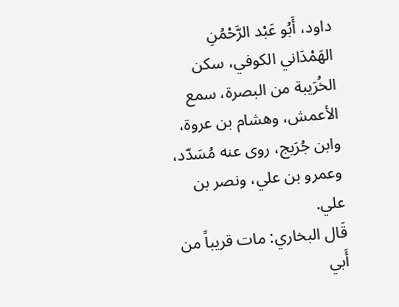داود، أَبُو عَبْد الرَّحْمُنِ الهَمْدَاني الكوفي، سكن الخُرَيبة من البصرة، سمع
الأعمش، وهشام بن عروة، وابن جُرَيج، روى عنه مُسَدّد، وعمرو بن علي، ونصر بن
علي.
قَال البخاري: مات قريباً من أَبي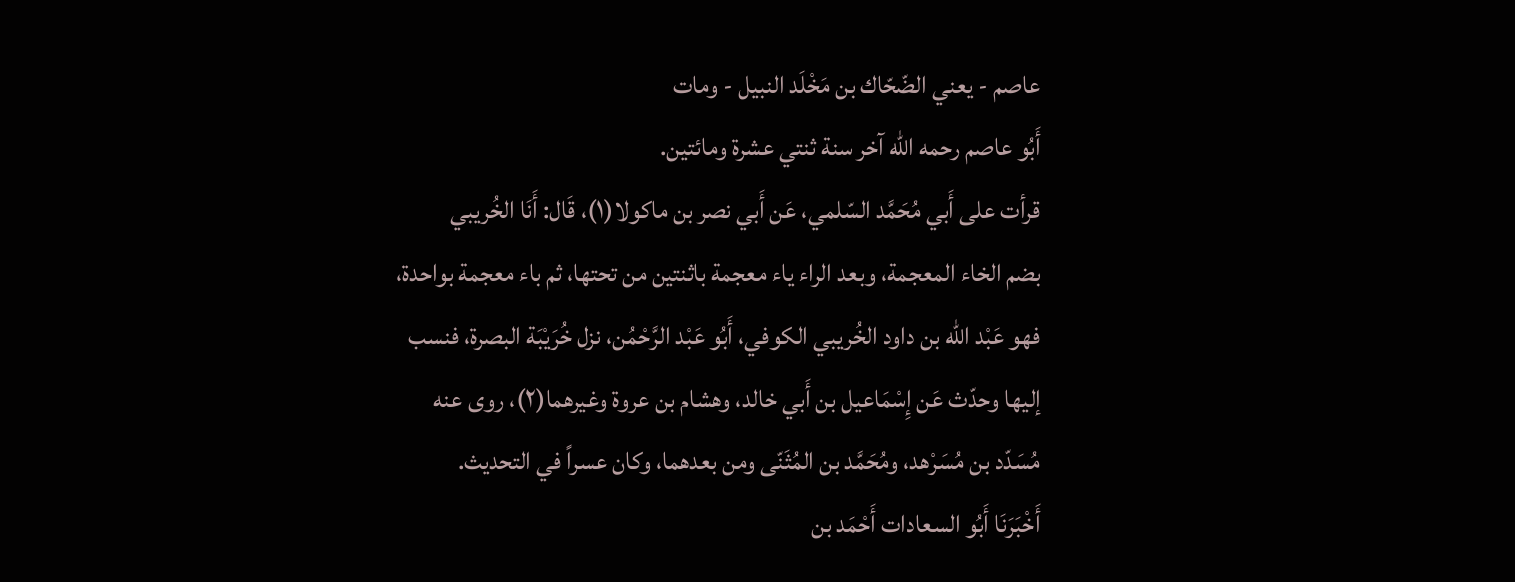عاصم - يعني الضّحّاك بن مَخْلَد النبيل - ومات
أَبُو عاصم رحمه الله آخر سنة ثنتي عشرة ومائتين.
قرأت على أَبي مُحَمَّد السّلمي، عَن أَبي نصر بن ماكولا(١)، قَال: أَنَا الخُريبي
بضم الخاء المعجمة، وبعد الراء ياء معجمة باثنتين من تحتها، ثم باء معجمة بواحدة،
فهو عَبْد اللّه بن داود الخُريبي الكوفي، أَبُو عَبْد الرَّحْمُن، نزل خُرَيْبَة البصرة، فنسب
إليها وحدّث عَن إِسْمَاعيل بن أَبي خالد، وهشام بن عروة وغيرهما(٢)، روى عنه
مُسَدّد بن مُسَرْهد، ومُحَمَّد بن المُثَنّى ومن بعدهما، وكان عسراً في التحديث.
أَخْبَرَنَا أَبُو السعادات أَحْمَد بن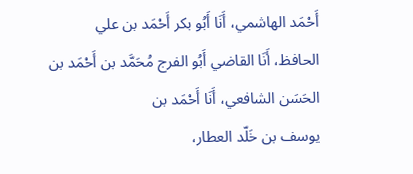أَحْمَد الهاشمي، أَنَا أَبُو بكر أَحْمَد بن علي
الحافظ، أَنَا القاضي أَبُو الفرج مُحَمَّد بن أَحْمَد بن الحَسَن الشافعي، أَنَا أَحْمَد بن
يوسف بن خَلّد العطار،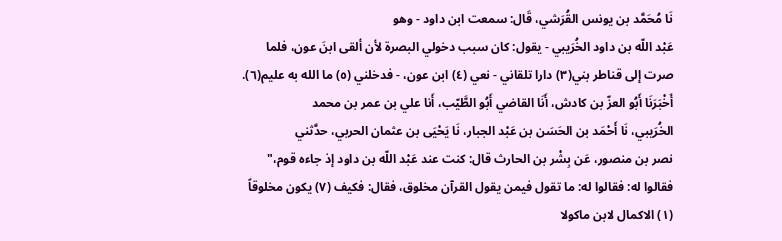نَا مُحَمَّد بن يونس القُرَشي، قَال: سمعت ابن داود - وهو
عَبْد اللّه بن داود الخُرَيبي - يقول: كان سبب دخولي البصرة لأن ألقى ابنَ عون، فلما
صرت إلى قناطر بني(٣) دارا تلقاني - نعي (٤) ابن عون، - فدخلني (٥) ما الله به عليم(٦).
أَخْبَرَنَا أَبُو العزّ بن كادش، أَنَا القاضي أَبُو الطَّيّب، أَنا علي بن عمر بن محمد
الخُرَيبي، نَا أَحْمَد بن الحَسَن بن عَبْد الجبار، نَا يَحْيَى بن عثمان الحربي، حدَّثني
نصر بن منصور، عَن بِشْر بن الحارث قال: كنت عند عَبْد اللّه بن داود إذ جاءه قوم،"
فقالوا له: فقالوا له: ما تقول فيمن يقول القرآن مخلوق، فقال: فكيف (٧) يكون مخلوقاً
(١) الاكمال لابن ماكولا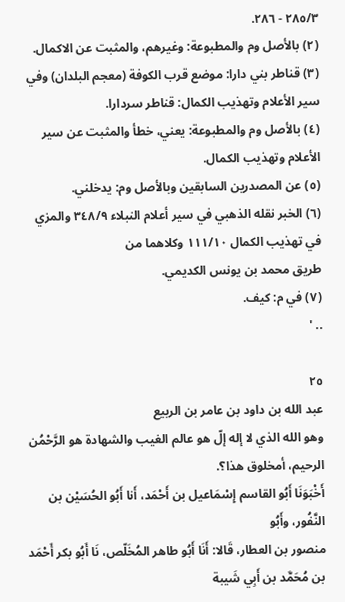٢٨٥/٣ - ٢٨٦.
(٢) بالأصل وم والمطبوعة: وغيرهم، والمثبت عن الاكمال.
(٣) قناطر بني دارا: موضع قرب الكوفة (معجم البلدان) وفي سير الأعلام وتهذيب الكمال: قناطر سردارا.
(٤) بالأصل وم والمطبوعة: يعني، خطأ والمثبت عن سير الأعلام وتهذيب الكمال.
(٥) عن المصدرين السابقين وبالأصل وم: يدخلني.
(٦) الخبر نقله الذهبي في سير أعلام النبلاء ٣٤٨/٩ والمزي في تهذيب الكمال ١١١/١٠ وكلاهما من
طريق محمد بن يونس الكديمي.
(٧) في م: كيف.
.. '

٢٥
عبد الله بن داود بن عامر بن الربيع
وهو الله الذي لا إله إلّ هو عالم الغيب والشهادة هو الرَّحْمُن الرحيم، أمخلوق هذا؟.
أَخْبَوَنَا أَبُو القاسم إِسْمَاعيل بن أَحْمَد، أَنا أَبُو الحُسَيْن بن النَّفُور، وأَبُو
منصور بن العطار، قَالا: أَنَا أَبُو طاهر المُخَلّص، نَا أَبُو بكر أَحْمَد بن مُحَمَّد بن أَبِي شَيبة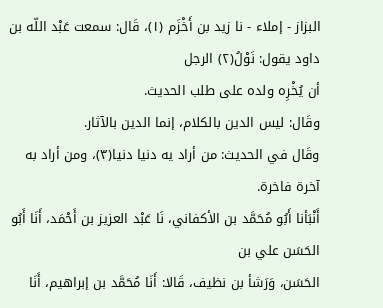البزاز - إملاء - نا زيد بن أَخْزَم (١)، قَال: سمعت عَبْد اللّه بن داود يقول: نَوْلُ(٢) الرجل
أن يُخْرِه ولده على طلب الحديث.
وقَال: ليس الدين بالكلام، إنما الدين بالآثار.
وقَال في الحديث: من أراد يه دنيا دنيا(٣)، ومن أراد به آخرة فاخرة.
أَنْبَأنا أَبُو مُحَمَّد بن الأكفاني، نَا عَبْد العزيز بن أَحْمَد، أَنَا أَبُو الحَسَن علي بن
الحَسَن، وَرَشأ بن نظيف، قَالا: أَنَا مُحَمَّد بن إبراهيم، أَنَا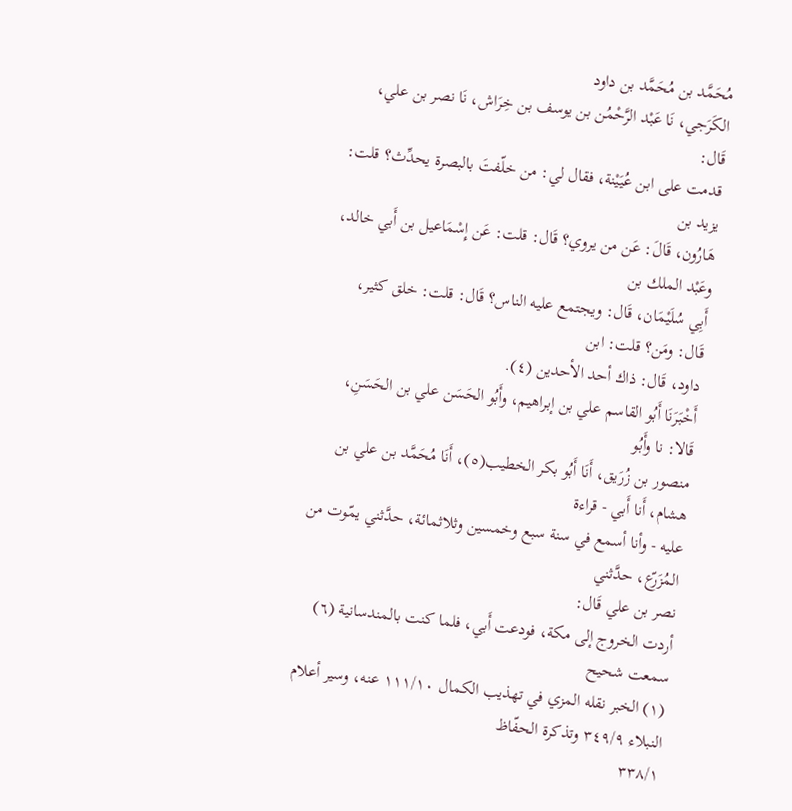مُحَمَّد بن مُحَمَّد بن داود
الكَرَجي، نَا عَبْد الرَّحْمُن بن يوسف بن خِرَاش، نَا نصر بن علي، قَال:
قدمت على ابن عُيَيْنة، فقال لي: من خلّفتَ بالبصرة يحدِّث؟ قلت: يزيد بن
هَارُون، قَالَ: عَن من يروي؟ قَال: قلت: عَن إِسْمَاعيل بن أَبي خالد، وعَبْد الملك بن
أَبِي سُلَيْمَان، قَال: ويجتمع عليه الناس؟ قَال: قلت: خلق كثير، قَال: ومَن؟ قلت: ابن
داود، قَال: ذاك أحد الأحدين (٤).
أَخْبَرَنَا أَبُو القاسم علي بن إبراهيم، وأَبُو الحَسَن علي بن الحَسَنِ، قَالا: نا وأَبُو
منصور بن زُرَيق، أَنَا أَبُو بكر الخطيب(٥)، أَنَا مُحَمَّد بن علي بن هشام، أَنا أَبي - قراءة
عليه - وأنا أسمع في سنة سبع وخمسين وثلاثمائة، حدَّثني يمّوت من المُزَرّع، حدَّثني
نصر بن علي قَال:
أردت الخروج إلى مكة، فودعت أَبي، فلما كنت بالمندسانية (٦) سمعت شحيح
(١) الخبر نقله المزي في تهذيب الكمال ١١١/١٠ عنه، وسير أعلام النبلاء ٣٤٩/٩ وتذكرة الحفّاظ
٣٣٨/١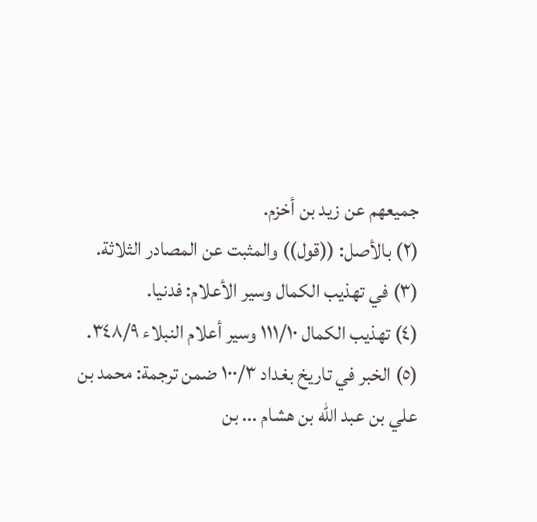جميعهم عن زيد بن أخزم.
(٢) بالأصل: ((قول)) والمثبت عن المصادر الثلاثة.
(٣) في تهذيب الكمال وسير الأعلام: فدنيا.
(٤) تهذيب الكمال ١١١/١٠ وسير أعلام النبلاء ٣٤٨/٩.
(٥) الخبر في تاريخ بغداد ١٠٠/٣ ضمن ترجمة: محمد بن علي بن عبد اللّه بن هشام ... بن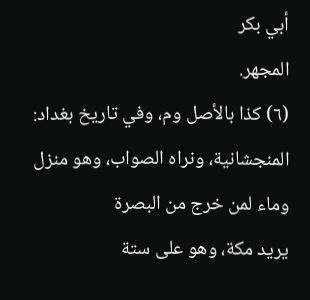أبي بكر
المجهر.
(٦) كذا بالأصل وم، وفي تاريخ بغداد: المنجشانية، ونراه الصواب، وهو منزل وماء لمن خرج من البصرة
يريد مكة، وهو على ستة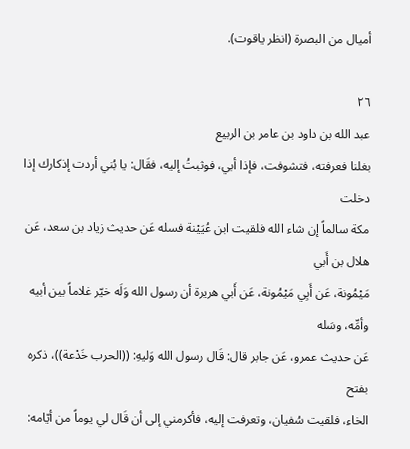أميال من البصرة (انظر ياقوت).

٢٦
عبد الله بن داود بن عامر بن الربيع
بغلنا فعرفته، فتشوفت، فإذا أبي، فوثبتُ إليه، فقَال: يا بُني أردت إذكارك إذا دخلت
مكة سالماً إن شاء الله فلقيت ابن عُيَيْنة فسله عَن حديث زياد بن سعد، عَن هلال بن أَبي
مَيْمُونة، عَن أَبِي مَيْمُونة، عَن أَبي هريرة أن رسول الله وَلَه خيّر غلاماً بين أبيه وأمِّه، وسَله
عَن حديث عمرو، عَن جابر قال: قَال رسول الله وَليهِ: ((الحرب خَدْعة))، ذكره بفتح
الخاء، فلقيت سُفيان، وتعرفت إليه، فأكرمني إلى أن قَال لي يوماً من أيّامه: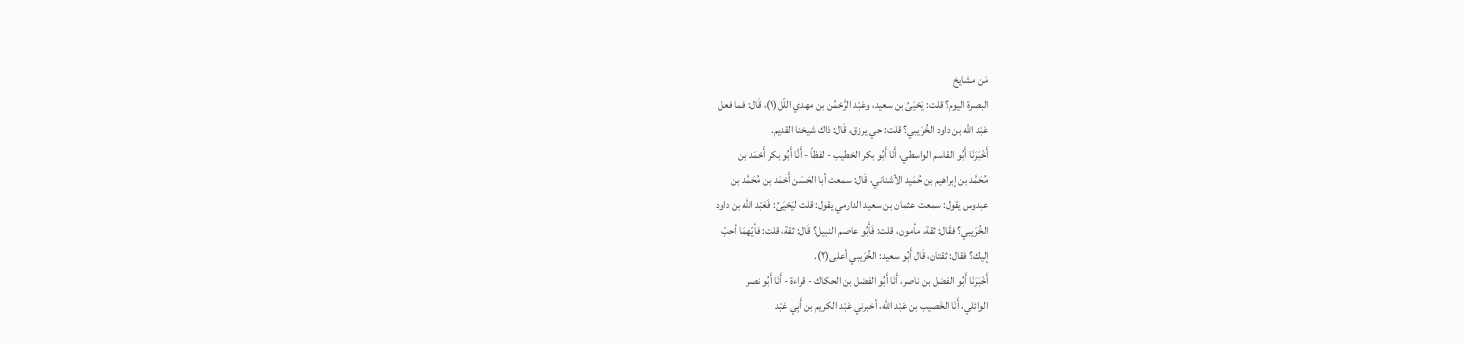مَن مشايخ
البصرة اليوم؟ قلت: يَحْيَىُ بن سعيد، وعَبْد الرَّحْمُن بن مهدي اللّل(١)، قَال: فما فعل
عَبْد اللّه بن داود الخُرَيبي؟ قلت: حي يرزق، قَال: ذاك شيخنا القديم.
أَخْبَرَنَا أَبُو القاسم الواسطي، أَنَا أَبُو بكر الخطيب - لفظاً - أَنَّا أَبُو بكر أَحْمَد بن
مُحَمَّد بن إبراهيم بن حُمَيد الأشناني، قَال: سمعت أبا الحَسَن أَحْمَد بن مُحَمَّد بن
عبدوس يقول: سمعت عثمان بن سعيد الدارمي يقول: قلت ليَحْيَىُ: فَعَبْد اللّه بن داود
الخُرَيبي؟ فقَال: ثقة، مأمون، قلت: فَأَبُو عاصم النبيل؟ قَال: ثقة، قلت: فأيّهمَا أحبّ
إليك؟ فقال: ثقتان، قَال أَبُو سعيد: الخُرَيبي أعلى(٢).
أَخْبَرَنَا أَبُو الفضل بن ناصر، أَنَا أَبُو الفضل بن الحكاك - قراءة - أَنَا أَبُو نصر
الوائلي، أَنَا الخَصيب بن عَبْد اللّه، أخبرني عَبْد الكريم بن أَبِي عَبْد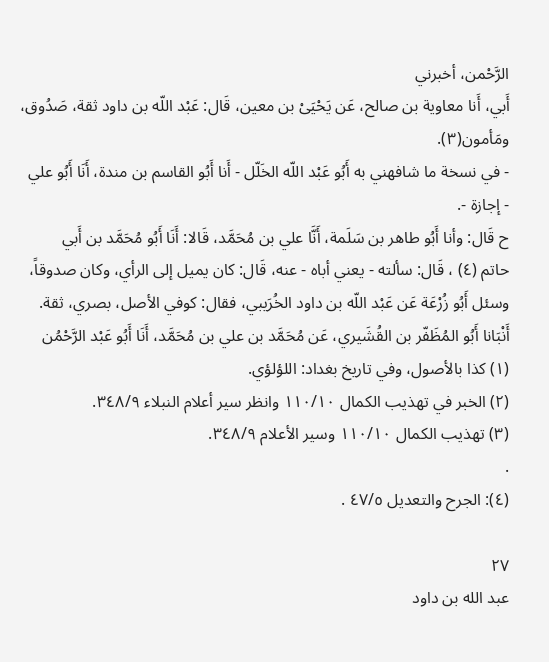الرَّحْمن، أخبرني
أَبي، أَنا معاوية بن صالح، عَن يَحْيَىْ بن معين، قَال: عَبْد اللّه بن داود ثقة، صَدُوق،
ومَأمون(٣).
- في نسخة ما شافهني به أَبُو عَبْد اللّه الخَلّل - أَنا أَبُو القاسم بن مندة، أَنَا أَبُو علي
- إجازة -.
ح قَال: وأنا أَبُو طاهر بن سَلَمة، أَنَّا علي بن مُحَمَّد، قَالا: أَنَا أَبُو مُحَمَّد بن أَبي
حاتم (٤) ، قَال: سألته - يعني أباه - عنه، قَال: كان يميل إلى الرأي، وكان صدوقاً،
وسئل أَبُو زُرْعَة عَن عَبْد اللّه بن داود الخُرَيبي، فقال: كوفي الأصل، بصري، ثقة.
أَنْبَانا أَبُو المُظَفّر بن القُشَيري، عَن مُحَمَّد بن علي بن مُحَمَّد، أَنَا أَبُو عَبْد الرَّحْمُن
(١) كذا بالأصول، وفي تاريخ بغداد: اللؤلؤي.
(٢) الخبر في تهذيب الكمال ١١٠/١٠ وانظر سير أعلام النبلاء ٣٤٨/٩.
(٣) تهذيب الكمال ١١٠/١٠ وسير الأعلام ٣٤٨/٩.
.
(٤): الجرح والتعديل ٤٧/٥ .

٢٧
عبد الله بن داود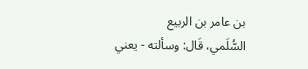بن عامر بن الربيع
السُّلَمي، قَال: وسألته - يعني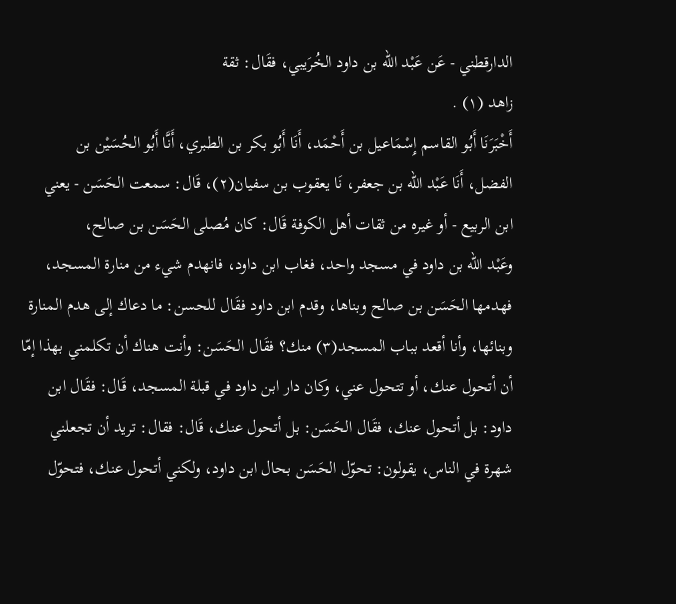الدارقطني - عَن عَبْد اللّه بن داود الخُرَيبي، فقَال: ثقة
زاهد (١) .
أَخْبَرَنَا أَبُو القاسم إِسْمَاعيل بن أَحْمَد، أَنَا أَبُو بكر بن الطبري، أَنَّا أَبُو الحُسَيْن بن
الفضل، أَنَا عَبْد اللّه بن جعفر، نَا يعقوب بن سفيان(٢)، قَال: سمعت الحَسَن - يعني
ابن الربيع - أو غيره من ثقات أهل الكوفة قَال: كان مُصلى الحَسَن بن صالح،
وعَبْد اللّه بن داود في مسجد واحد، فغاب ابن داود، فانهدم شيء من منارة المسجد،
فهدمها الحَسَن بن صالح وبناها، وقدم ابن داود فقَال للحسن: ما دعاك إلى هدم المنارة
وبنائها، وأنا أقعد بباب المسجد(٣) منك؟ فقَال الحَسَن: وأنت هناك أن تكلمني بهذا إمّا
أن أتحول عنك، أو تتحول عني، وكان دار ابن داود في قبلة المسجد، قَال: فقَال ابن
داود: بل أتحول عنك، فقَال الحَسَن: بل أتحول عنك، قَال: فقال: تريد أن تجعلني
شهرة في الناس، يقولون: تحوّل الحَسَن بحال ابن داود، ولكني أتحول عنك، فتحوّل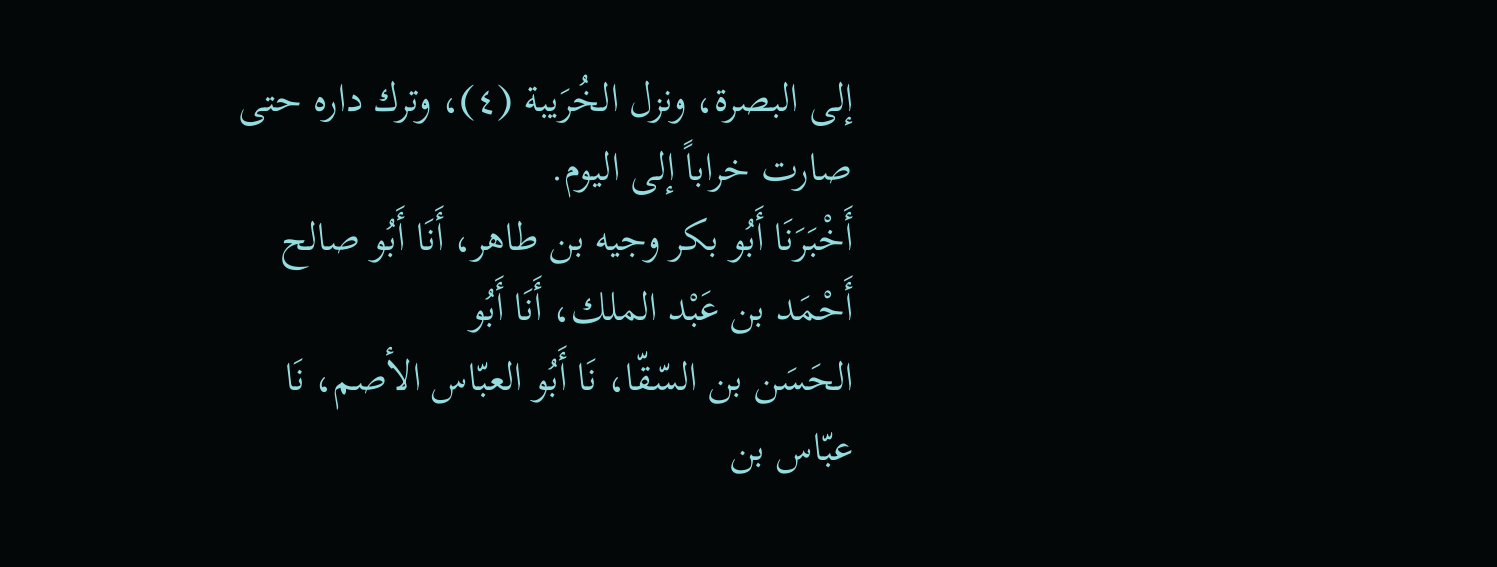إلى البصرة، ونزل الخُرَيبة (٤)، وترك داره حتى صارت خراباً إلى اليوم.
أَخْبَرَنَا أَبُو بكر وجيه بن طاهر، أَنَا أَبُو صالح أَحْمَد بن عَبْد الملك، أَنَا أَبُو
الحَسَن بن السّقّا، نَا أَبُو العبّاس الأصم، نَا عبّاس بن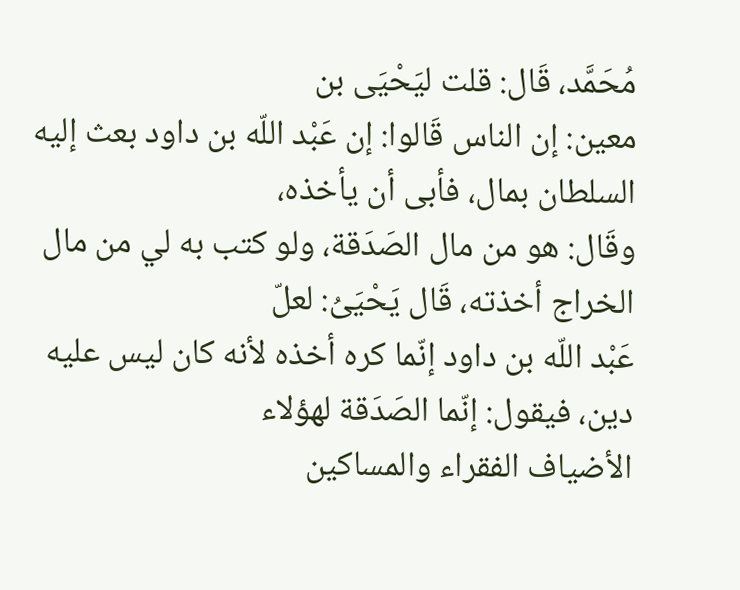مُحَمَّد، قَال: قلت ليَحْيَى بن
معين: إن الناس قَالوا: إن عَبْد اللّه بن داود بعث إليه السلطان بمال، فأبى أن يأخذه،
وقَال: هو من مال الصَدَقة، ولو كتب به لي من مال الخراج أخذته، قَال يَحْيَىُ: لعلّ
عَبْد اللّه بن داود إنّما كره أخذه لأنه كان ليس عليه دين، فيقول: إنّما الصَدَقة لهؤلاء
الأضياف الفقراء والمساكين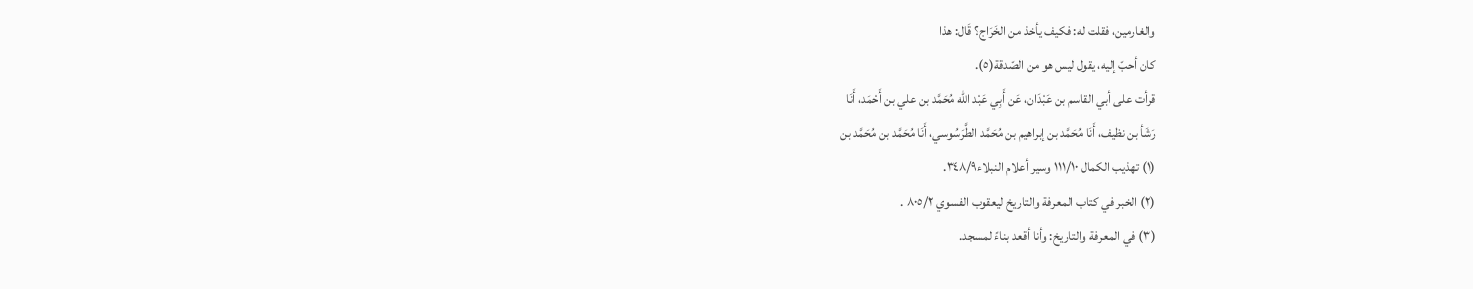والغارمين، فقلت له: فكيف يأخذ من الخَرَاج؟ قَال: هذا
كان أحبّ إليه، يقول ليس هو من الصّدقة(٥).
قرأت على أبي القاسم بن عَبْدَان، عَن أَبِي عَبْد اللّه مُحَمَّد بن علي بن أَحْمَد، أَنَا
رَشَأ بن نظيف، أَنَا مُحَمَّد بن إبراهيم بن مُحَمَّد الطَّرَسُوسي، أَنَا مُحَمَّد بن مُحَمَّد بن
(١) تهذيب الكمال ١١١/١٠ وسير أعلام النبلاء٣٤٨/٩.
(٢) الخبر في كتاب المعرفة والتاريخ ليعقوب الفسوي ٨٠٥/٢ .
(٣) في المعرفة والتاريخ: وأنا أقعد بناءً لمسجد.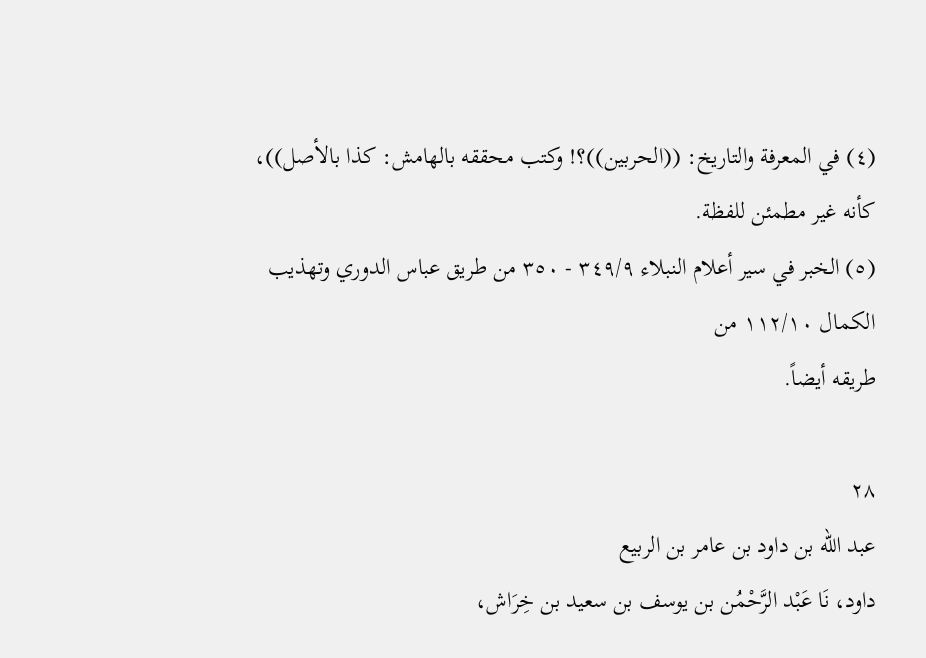(٤) في المعرفة والتاريخ: ((الحربين))؟! وكتب محققه بالهامش: كذا بالأصل))، كأنه غير مطمئن للفظة.
(٥) الخبر في سير أعلام النبلاء ٣٤٩/٩ - ٣٥٠ من طريق عباس الدوري وتهذيب الكمال ١١٢/١٠ من
طريقه أيضاً.

٢٨
عبد الله بن داود بن عامر بن الربيع
داود، نَا عَبْد الرَّحْمُن بن يوسف بن سعيد بن خِرَاش،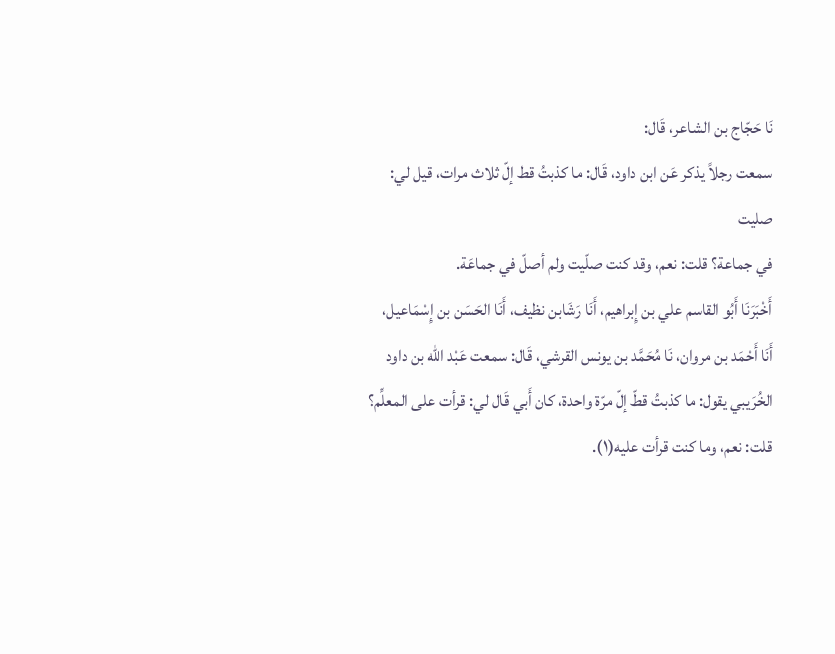نَا حَجّاج بن الشاعر، قَال:
سمعت رجلاً يذكر عَن ابن داود، قَال: ما كذبتُ قط إلّ ثلاث مرات، قيل لي: صليت
في جماعة؟ قلت: نعم، وقد كنت صلّيت ولم أصلّ في جماعَة.
أَخْبَرَنَا أَبُو القاسم علي بن إِبراهيم، أَنَا رَشَابن نظيف، أَنَا الحَسَن بن إِسْمَاعيل،
أَنَا أَحْمَد بن مروان، نَا مُحَمَّد بن يونس القرشي، قَال: سمعت عَبْد اللّه بن داود
الخُرَيبي يقول: ما كذبتُ قطّ إلّ مرّة واحدة، كان أَبي قَال لي: قرأت على المعلِّم؟
قلت: نعم، وما كنت قرأت علیه(١).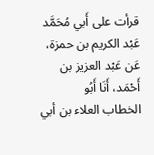قرأت على أَبي مُحَمَّد عَبْد الكريم بن حمزة، عَن عَبْد العزيز بن أَحْمَد، أَنَا أَبُو
الخطاب العلاء بن أبي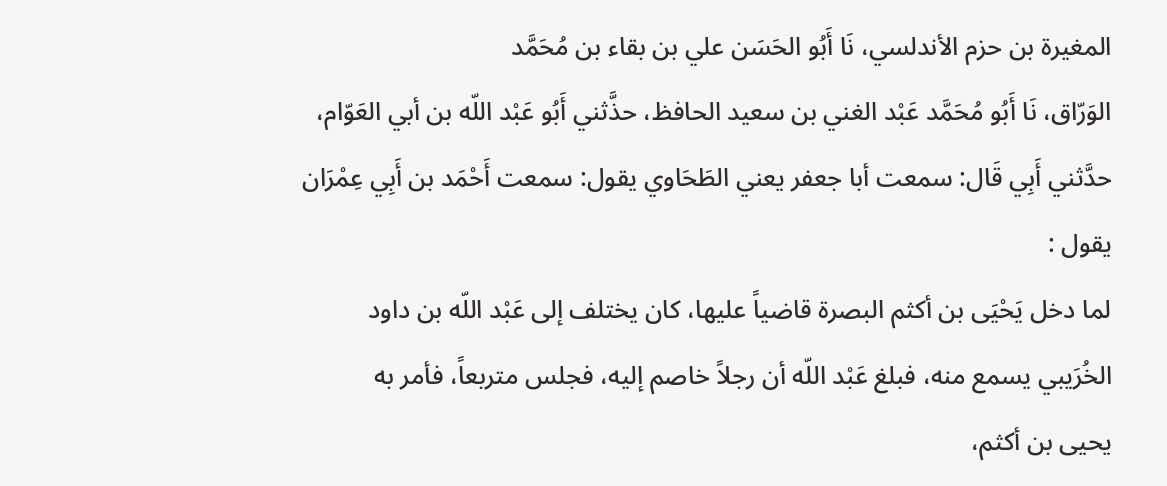المغيرة بن حزم الأندلسي، نَا أَبُو الحَسَن علي بن بقاء بن مُحَمَّد
الوَرّاق، نَا أَبُو مُحَمَّد عَبْد الغني بن سعيد الحافظ، حذَّثني أَبُو عَبْد اللّه بن أبي العَوّام،
حدَّثني أَبِي قَال: سمعت أبا جعفر يعني الطَحَاوي يقول: سمعت أَحْمَد بن أَبِي عِمْرَان
يقول :
لما دخل يَحْيَى بن أكثم البصرة قاضياً عليها، كان يختلف إلى عَبْد اللّه بن داود
الخُرَيبي يسمع منه، فبلغ عَبْد اللّه أن رجلاً خاصم إليه، فجلس متربعاً، فأمر به
یحیی بن أکثم،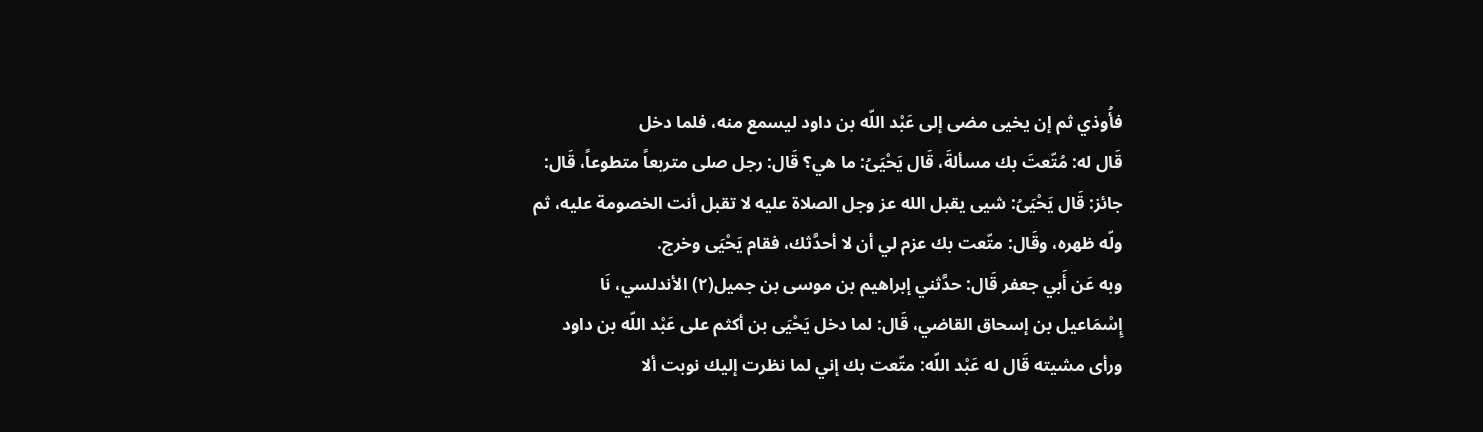فأُوذي ثم إن یخیی مضی إلی عَبْد اللّه بن داود ليسمع منه، فلما دخل
قَال له: مُتّعتَ بك مسألةَ، قَال يَحْيَىُ: ما هي؟ قَال: رجل صلى متربعاً متطوعاً، قَال:
جائز: قَال يَحْيَىُ: شيى يقبل الله عز وجل الصلاة عليه لا تقبل أنت الخصومة عليه، ثم
ولّه ظهره، وقَال: متّعت بك عزم لي أن لا أحدَّثك، فقام يَحْيَى وخرج.
وبه عَن أَبي جعفر قَال: حدَّثني إبراهيم بن موسى بن جميل(٢) الأندلسي، نَا
إِسْمَاعيل بن إسحاق القاضي، قَال: لما دخل يَحْيَى بن أكثم على عَبْد اللّه بن داود
ورأى مشيته قَال له عَبْد اللّه: متّعت بك إني لما نظرت إليك نوبت ألا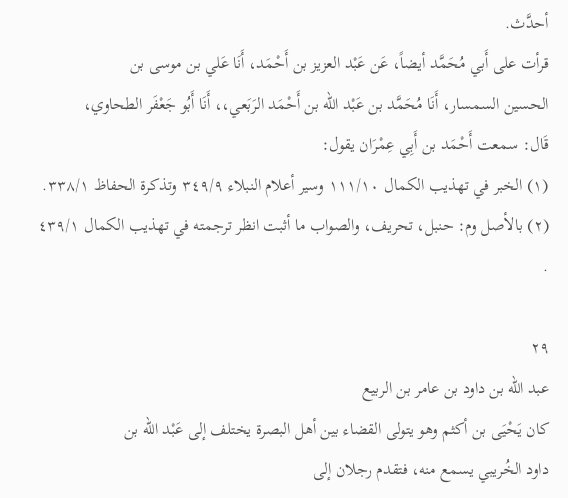أحدَّث.
قرأت على أَبي مُحَمَّد أيضاً، عَن عَبْد العزيز بن أَحْمَد، أَنَا عَلي بن موسى بن
الحسين السمسار، أَنَا مُحَمَّد بن عَبْد اللّه بن أَحْمَد الرَبَعي،، أَنَا أَبُو جَعْفَر الطحاوي،
قَال: سمعت أَحْمَد بن أَبِي عِمْرَان يقول:
(١) الخبر في تهذيب الكمال ١١١/١٠ وسير أعلام النبلاء ٣٤٩/٩ وتذكرة الحفاظ ٣٣٨/١.
(٢) بالأصل وم: حنبل، تحريف، والصواب ما أثبت انظر ترجمته في تهذيب الكمال ٤٣٩/١ .

٢٩
عبد الله بن داود بن عامر بن الربيع
كان يَحْيَى بن أكثم وهو يتولى القضاء بين أهل البصرة يختلف إلى عَبْد اللّه بن
داود الخُريبي يسمع منه، فتقدم رجلان إلى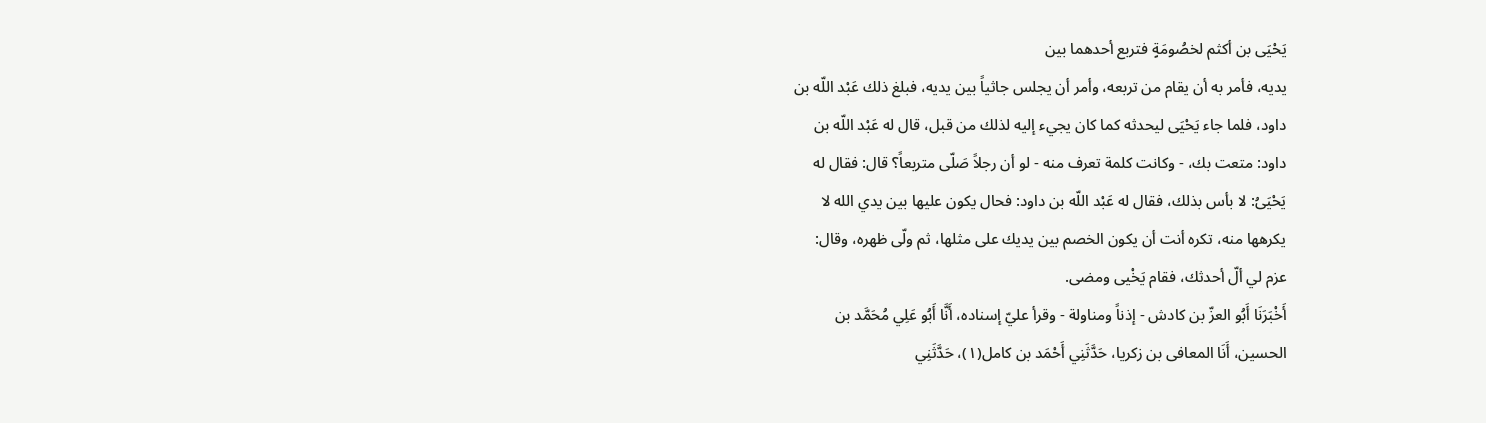يَحْيَى بن أكثم لخصُومَةٍ فتربع أحدهما بين
يديه، فأمر به أن يقام من تربعه، وأمر أن يجلس جاثياً بين يديه، فبلغ ذلك عَبْد اللّه بن
داود، فلما جاء يَحْيَى ليحدثه كما كان يجيء إليه لذلك من قبل، قال له عَبْد اللّه بن
داود: متعت بك، - وكانت كلمة تعرف منه - لو أن رجلاً صَلّى متربعاً؟ قال: فقال له
يَحْيَىُ: لا بأس بذلك، فقال له عَبْد اللّه بن داود: فحال يكون عليها بين يدي الله لا
يكرهها منه، تكره أنت أن يكون الخصم بين يديك على مثلها، ثم ولّى ظهره، وقال:
عزم لي ألّ أحدثك، فقام يَخْیی ومضى.
أَخْبَرَنَا أَبُو العزّ بن كادش - إذناً ومناولة - وقرأ عليّ إسناده، أَنَّا أَبُو عَلِي مُحَمَّد بن
الحسين، أَنَا المعافى بن زكريا، حَدَّثَنِي أَحْمَد بن كامل(١)، حَدَّثَنِي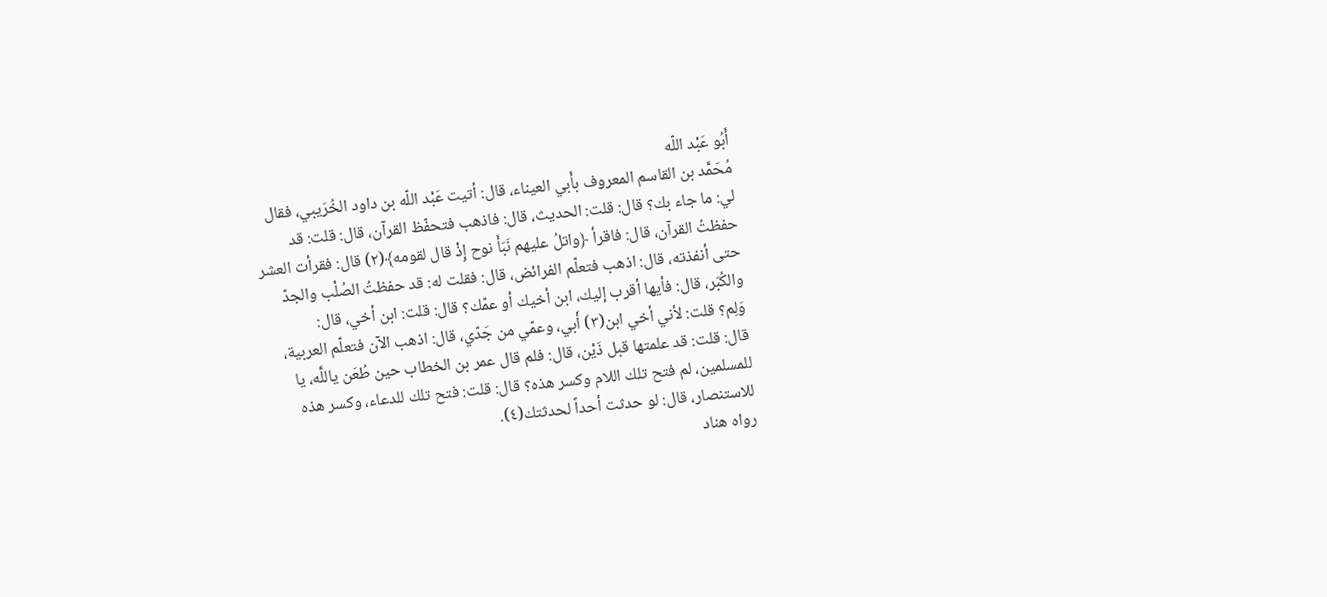أَبُو عَبْد اللّه
مُحَمَّد بن القاسم المعروف بأَبي العيناء، قال: أتيت عَبْد اللّه بن داود الخُرَيبي، فقال
لي: ما جاء بك؟ قال: قلت: الحديث، قال: فاذهب فتحفّظ القرآن، قال: قلت: قد
حفظتُ القرآن، قال: فاقرأ ﴿واتلُ عليهم نَبَأَ نوح إِذْ قال لقومه﴾(٢) قال: فقرأت العشر
حتى أنفذته، قال: اذهب فتعلّم الفرائض، قال: فقلت له: قد حفظتُ الصُلْب والجدّ
والكُبَر، قال: فأيها أقرب إليك، ابن أخيك أو عمّك؟ قال: قلت: ابن أخي، قال:
وَلِم؟ قلت: لأني أخي ابن(٣) أَبي، وعمّي من جَدّي، قال: اذهب الآن فتعلّم العربية،
قال: قلت: قد علمتها قبل ذَيْن، قال: فلم قال عمر بن الخطاب حين طُعَن ياللَّه، يا
للمسلمين، لم فتح تلك اللام وكسر هذه؟ قال: قلت: فتح تلك للدعاء، وكسر هذه
للاستنصار، قال: لو حدثت أحداً لحدثتك(٤).
رواه هناد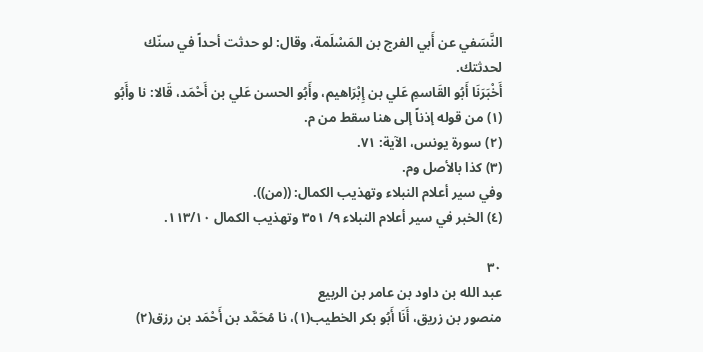النَّسَفي عن أَبي الفرج بن المَسْلَمة، وقال: لو حدثت أحداً في سنّك
لحدثتك.
أَخْبَرَنَا أَبُو القَاسمِ عَلي بن إِبْرَاهيم، وأَبُو الحسن عَلي بن أَحْمَد، قَالا: نا وأَبُو
(١) من قوله إذناً إلى هنا سقط من م.
(٢) سورة يونس، الآية: ٧١.
(٣) كذا بالأصل وم.
وفي سير أعلام النبلاء وتهذيب الكمال: ((من)).
(٤) الخبر في سير أعلام النبلاء ٩/ ٣٥١ وتهذيب الكمال ١١٣/١٠.

٣٠
عبد الله بن داود بن عامر بن الربيع
منصور بن زريق، أَنَا أَبُو بكر الخطيب(١)، نا مُحَمَّد بن أَحْمَد بن رزق(٢)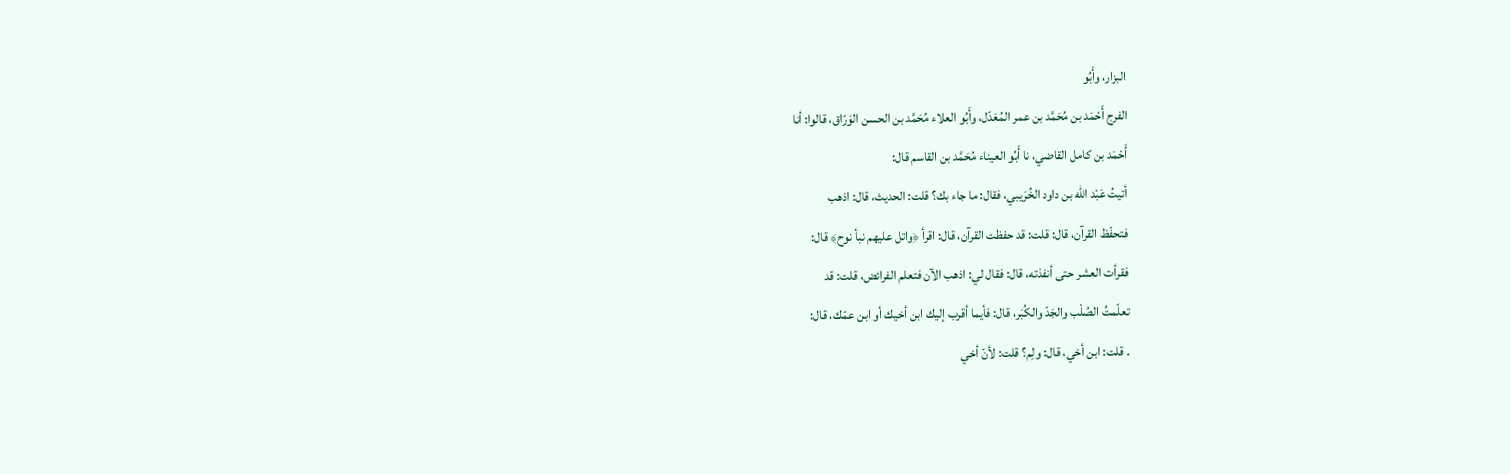البزار، وأَبُو
الفرج أَحْمَد بن مُحَمَّد بن عمر المُعَدّل، وأَبُو العلاء مُحَمَّد بن الحسن الوَرّاق، قالوا: أنا
أَحْمَد بن كامل القاضي، نا أَبُو العيناء مُحَمَّد بن القاسم قال:
أتيتُ عَبْد اللّه بن داود الخُرَيبي، فقال: ما جاء بك؟ قلت: الحديث، قال: اذهب
فتحفّظ القرآن، قال: قلت: قد حفظت القرآن، قال: اقرأ ﴿واتل عليهم نبأ نوح﴾ قال:
فقرأت العشر حتى أنفذته، قال: فقال لي: اذهب الآن فتعلم الفرائض، قلت: قد
تعلّمتُ الصُلْب والجَدّ والكُبَر، قال: فأيما أقرب إليك ابن أخيك أو ابن عمّك، قال:
. قلت: ابن أخي، قال: ولِم؟ قلت: لأنّ أخي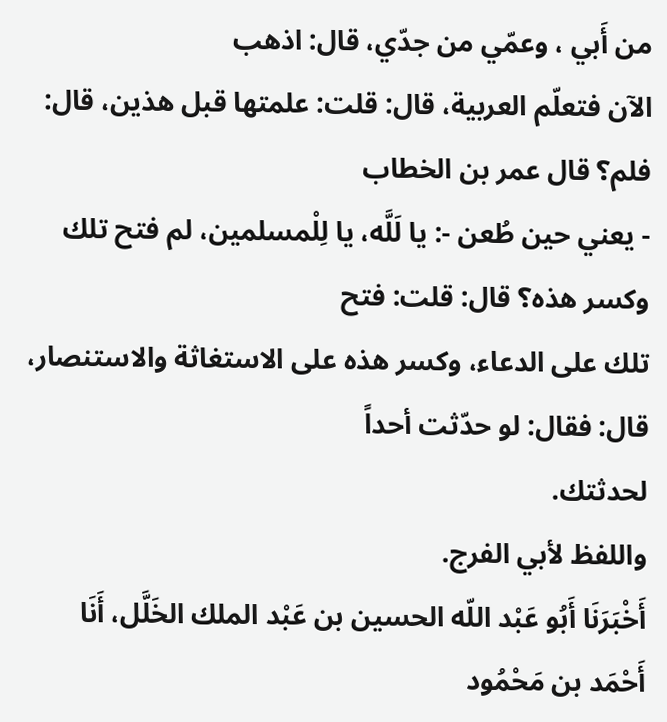من أَبي ، وعمّي من جدّي، قال: اذهب
الآن فتعلّم العربية، قال: قلت: علمتها قبل هذين، قال: فلم؟ قال عمر بن الخطاب
- يعني حين طُعن -: يا لَلَّه، يا لِلْمسلمين، لم فتح تلك وكسر هذه؟ قال: قلت: فتح
تلك على الدعاء، وكسر هذه على الاستغاثة والاستنصار، قال: فقال: لو حدّثت أحداً
لحدثتك.
واللفظ لأبي الفرج.
أَخْبَرَنَا أَبُو عَبْد اللّه الحسين بن عَبْد الملك الخَلَّل، أَنَا أَحْمَد بن مَحْمُود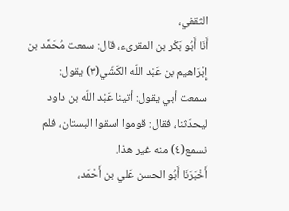الثقفي،
أَنَا أَبُو بَكْر بن المقرىء، قال: سمعت مُحَمَّد بن إِبْرَاهيم بن عَبْد اللّه الكَشّي(٣) يقول:
سمعت أبي يقول: أتينا عَبْد اللّه بن داود ليحدّثنا، فقال: قوموا اسقوا البستان، فلم
نسمع(٤) منه غير هذا.
أَخْبَرَنَا أَبُو الحسن عَلي بن أَحْمَد،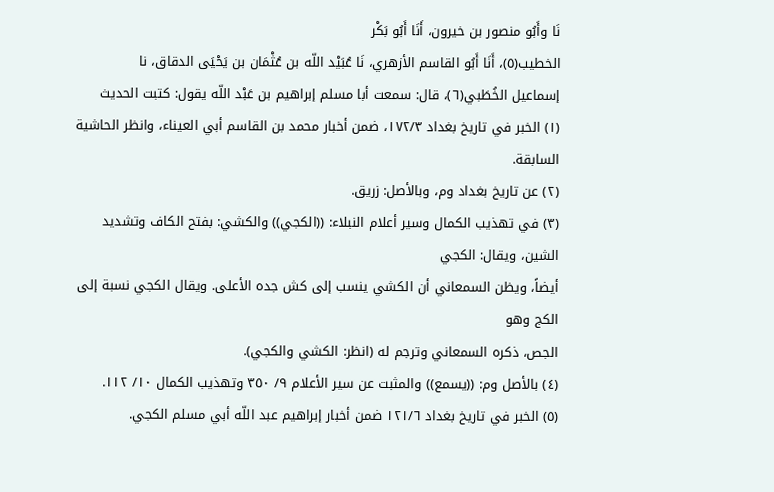نَا وأَبُو منصور بن خيرون، أَنَا أَبُو بَكْر
الخطيب(٥)، أَنَا أَبُو القاسم الأزهري، نَا عُبَيْد اللّه بن عُثْمَان بن يَحْيَى الدقاق، نا
إسماعيل الخُطَبي(٦)، قال: سمعت أبا مسلم إبراهيم بن عَبْد اللّه يقول: كتبت الحديث
(١) الخبر في تاريخ بغداد ١٧٢/٣، ضمن أخبار محمد بن القاسم أبي العيناء، وانظر الحاشية السابقة.
(٢) عن تاريخ بغداد وم، وبالأصل: زريق.
(٣) في تهذيب الكمال وسير أعلام النبلاء: ((الكجي)) والكشي: بفتح الكاف وتشديد الشين، ويقال: الكجي
أيضاً، ويظن السمعاني أن الكشي ينسب إلى كش جده الأعلى. ويقال الكجي نسبة إلى الكج وهو
الجص، ذكره السمعاني وترجم له (انظر: الكشي والكجي).
(٤) بالأصل وم: ((يسمع)) والمثبت عن سير الأعلام ٩/ ٣٥٠ وتهذيب الكمال ١٠/ ١١٢.
(٥) الخبر في تاريخ بغداد ١٢١/٦ ضمن أخبار إبراهيم عبد اللّه أبي مسلم الكجي.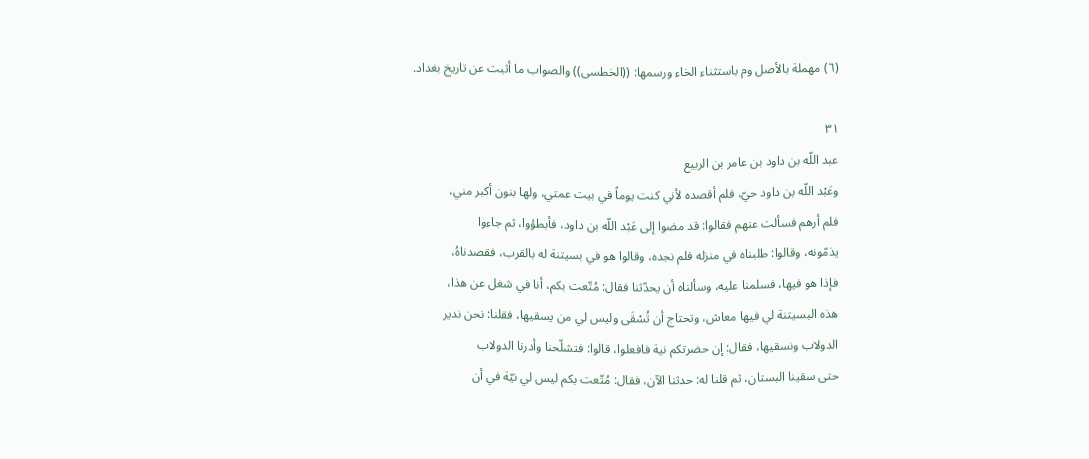(٦) مهملة بالأصل وم باستثناء الخاء ورسمها: ((الخطسى)) والصواب ما أثبت عن تاريخ بغداد.

٣١
عبد اللّه بن داود بن عامر بن الربيع
وعَبْد اللّه بن داود حيّ، فلم أقصده لأني كنت يوماً في بيت عمتي، ولها بنون أكبر مني،
فلم أرهم فسألت عنهم فقالوا: قد مضوا إلى عَبْد اللّه بن داود، فأبطؤوا، ثم جاءوا
يذمّونه، وقالوا: طلبناه في منزله فلم نجده، وقالوا هو في بسيتنة له بالقرب، فقصدناهُ،
فإذا هو فيها، فسلمنا عليه، وسألناه أن يحدّثنا فقال: مُتّعت بكم، أنا في شغل عن هذا،
هذه البسيتنة لي فيها معاش، وتحتاج أن تُسْقَى وليس لي من يسقيها، فقلنا: نحن ندير
الدولاب ونسقيها، فقال: إن حضرتكم نية فافعلوا، قالوا: فتشلّحنا وأدرنا الدولاب
حتى سقينا البستان، ثم قلنا له: حدثنا الآن، فقال: مُتّعت بكم ليس لي نيّة في أن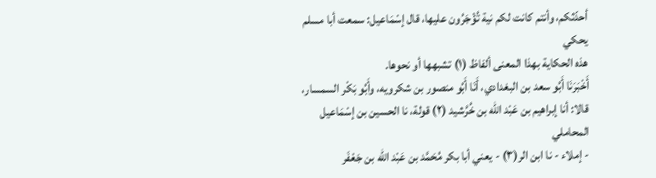أحدّثكم، وأنتم كانت لكم نية تُؤْجَرُون عليها، قال إسْمَاعيل: سمعت أبا مسلم يحكي
هذه الحكاية بهذا المعنى ألفاظ (١) تشبهها أو نحوها.
أَخْبَرَنَا أَبُو سعد بن البغدادي، أَنَا أَبُو منصور بن شكرويه، وأَبُو بَكْر السمسار،
قالا: أنا إبراهيم بن عَبْد اللّه بن خُرَّشيد (٢) قولة، نا الحسين بن إسْمَاعيل المحاملي
- إملاء - نا ابن الر(٣) - يعني أبا بكر مُحَمَّد بن عَبْد الله بن جَعْفَر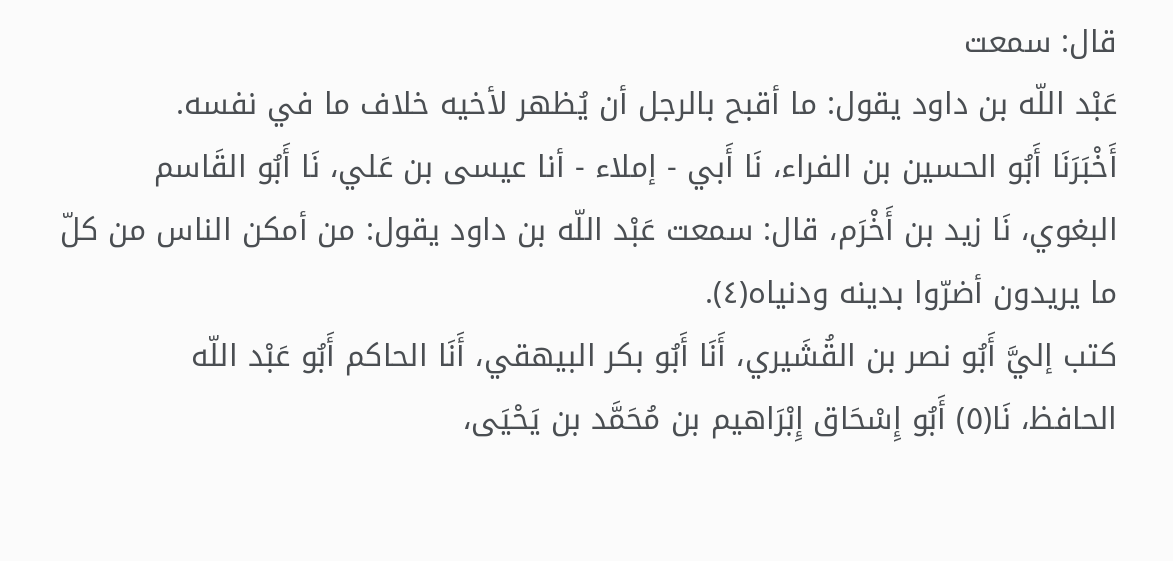قال: سمعت
عَبْد اللّه بن داود يقول: ما أقبح بالرجل أن يُظهر لأخيه خلاف ما في نفسه.
أَخْبَرَنَا أَبُو الحسين بن الفراء، نَا أَبي - إملاء - أنا عيسى بن عَلي، نَا أَبُو القَاسم
البغوي، نَا زيد بن أَخْرَم، قال: سمعت عَبْد اللّه بن داود يقول: من أمكن الناس من كلّ
ما یریدون أضرّوا بدينه ودنياه(٤).
كتب إليَّ أَبُو نصر بن القُشَيري، أَنَا أَبُو بكر البيهقي، أَنَا الحاكم أَبُو عَبْد اللّه
الحافظ، نَا(٥) أَبُو إِسْحَاق إِبْرَاهيم بن مُحَمَّد بن يَحْيَى،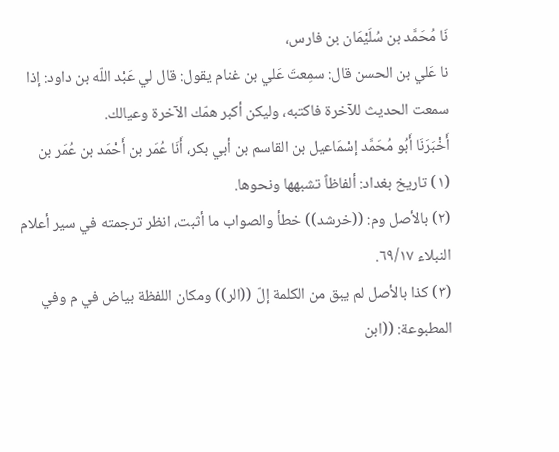نَا مُحَمَّد بن سُلَيْمَان بن فارس،
نا عَلي بن الحسن قال: سمِعتَ عَلي بن غنام يقول: قال لي عَبْد اللّه بن داود: إذا
سمعت الحديث للآخرة فاكتبه، وليكن أكبر همّك الآخرة وعيالك.
أَخْبَرَنَا أَبُو مُحَمَّد إسْمَاعيل بن القاسم بن أبي بكر، أَنَا عُمَر بن أَحْمَد بن عُمَر بن
(١) تاريخ بغداد: ألفاظاً تشبهها ونحوها.
(٢) بالأصل وم: ((خرشد)) خطأ والصواب ما أثبت، انظر ترجمته في سير أعلام النبلاء ٦٩/١٧.
(٣) كذا بالأصل لم يبق من الكلمة إلّ ((الر)) ومكان اللفظة بياض في م وفي المطبوعة: ((ابن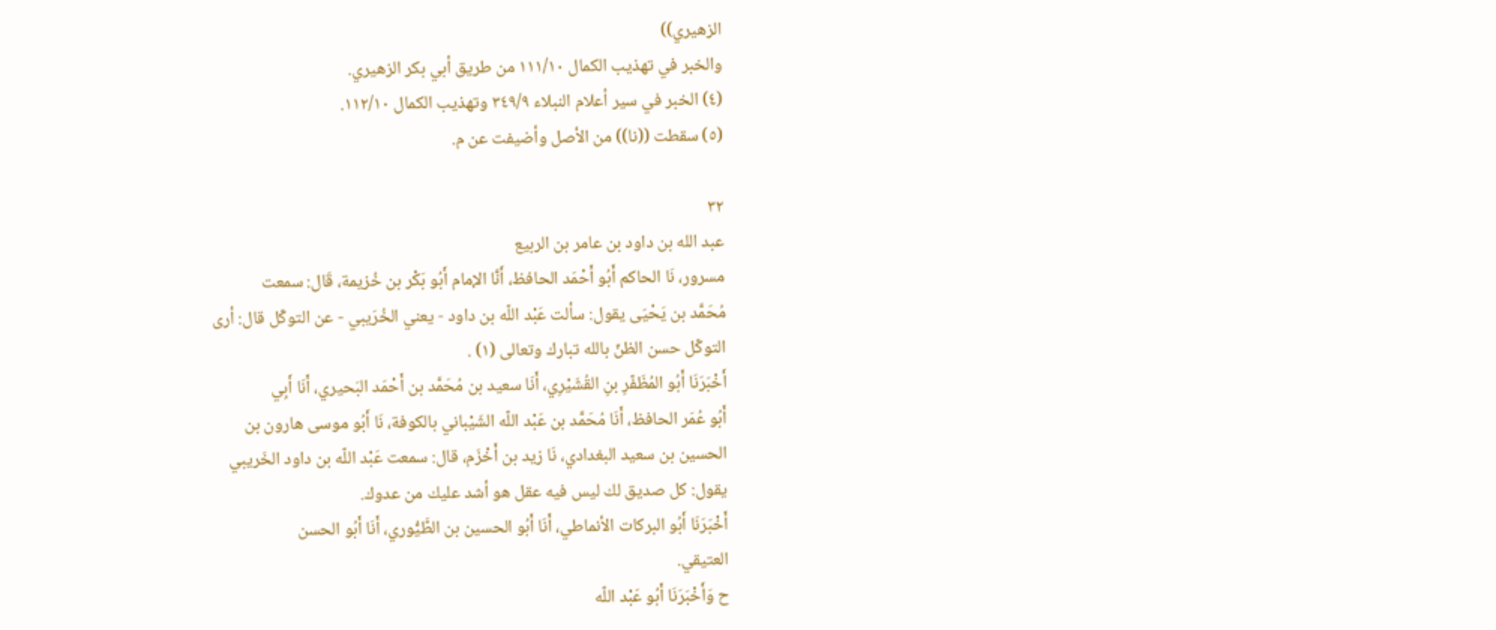الزهيري))
والخبر في تهذيب الكمال ١١١/١٠ من طريق أبي بكر الزهيري.
(٤) الخبر في سير أعلام النبلاء ٣٤٩/٩ وتهذيب الكمال ١١٢/١٠.
(٥) سقطت ((نا)) من الأصل وأضيفت عن م.

٣٢
عبد الله بن داود بن عامر بن الربيع
مسرور، نَا الحاكم أَبُو أَحْمَد الحافظ، أَنَّا الإمام أَبُو بَكْر بن خُزيمة، قَال: سمعت
مُحَمَّد بن يَحْيَى يقول: سألت عَبْد اللّه بن داود - يعني الخُرَيبي - عن التوكّل قال: أرى
التوكّل حسن الظنّ بالله تبارك وتعالى (١) .
أَخْبَرَنَا أَبُو المُظَفّرِ بنِ القُشَيْرِي، أَنَا سعيد بن مُحَمَّد بن أَحْمَد البَحيري، أَنَا أَبِي
أَبُو عُمَر الحافظ، أَنَا مُحَمَّد بن عَبْد اللّه الشَيْباني بالكوفة، نَا أَبُو موسى هارون بن
الحسين بن سعيد البغدادي، نَا زيد بن أَخْزَم، قال: سمعت عَبْد اللّه بن داود الخَريبي
يقول: كل صديق لك ليس فيه عقل هو أشد عليك من عدوك.
أَخْبَرَنَا أَبُو البركات الأنماطي، أَنَا أَبُو الحسين بن الطَّيُّوري، أَنَا أَبُو الحسن
العتيقي.
ح وَأَخْبَرَنَا أَبُو عَبْد اللّه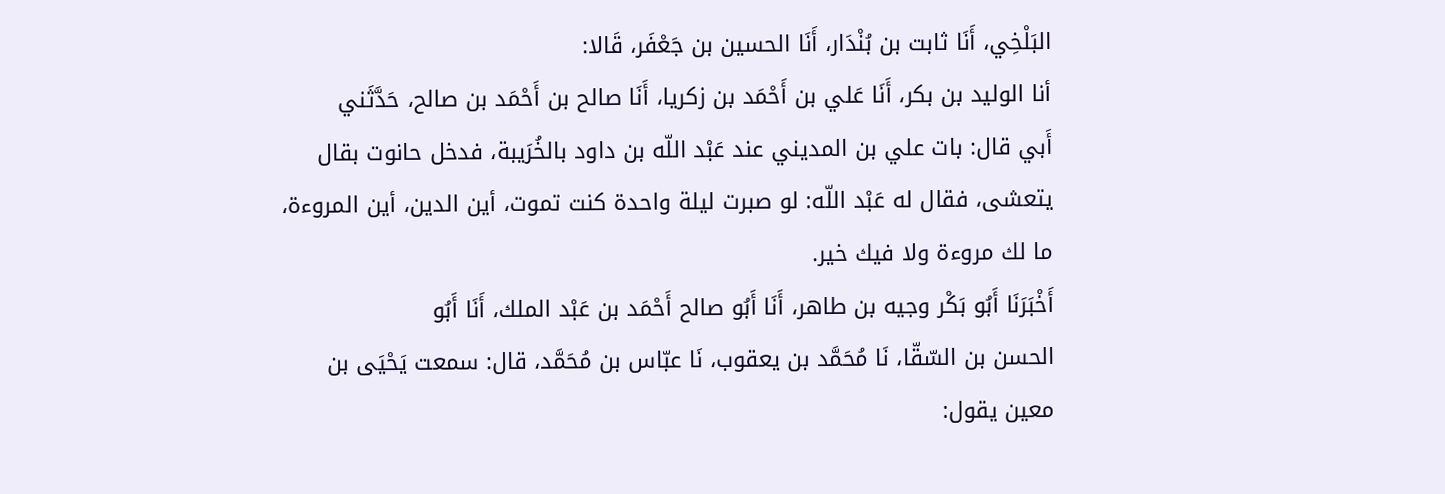البَلْخِي، أَنَا ثابت بن بُنْدَار، أَنَا الحسين بن جَعْفَر، قَالا:
أنا الوليد بن بكر، أَنَا عَلي بن أَحْمَد بن زكريا، أَنَا صالح بن أَحْمَد بن صالح، حَدَّثَني
أَبي قال: بات علي بن المديني عند عَبْد اللّه بن داود بالخُرَيبة، فدخل حانوت بقال
يتعشى، فقال له عَبْد اللّه: لو صبرت ليلة واحدة كنت تموت، أين الدين، أين المروءة،
ما لك مروءة ولا فیك خير.
أَخْبَرَنَا أَبُو بَكْر وجيه بن طاهر، أَنَا أَبُو صالح أَحْمَد بن عَبْد الملك، أَنَا أَبُو
الحسن بن السّقّا، نَا مُحَمَّد بن يعقوب، نَا عبّاس بن مُحَمَّد، قال: سمعت يَحْيَى بن
معين يقول: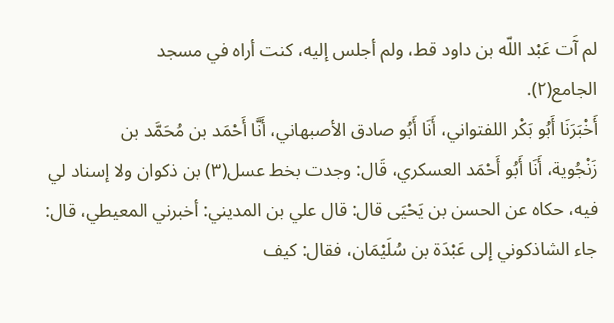لم آَت عَبْد اللّه بن داود قط، ولم أجلس إليه، كنت أراه في مسجد
الجامع(٢).
أَخْبَرَنَا أَبُو بَكْر اللفتواني، أَنَا أَبُو صادق الأصبهاني، أَنَّا أَحْمَد بن مُحَمَّد بن
زَنْجُوية، أَنَا أَبُو أَحْمَد العسكري، قَال: وجدت بخط عسل(٣) بن ذكوان ولا إسناد لي
فيه، حكاه عن الحسن بن يَحْيَى قال: قال علي بن المديني: أخبرني المعيطي، قال:
جاء الشاذكوني إلى عَبْدَة بن سُلَیْمَان، فقال: کیف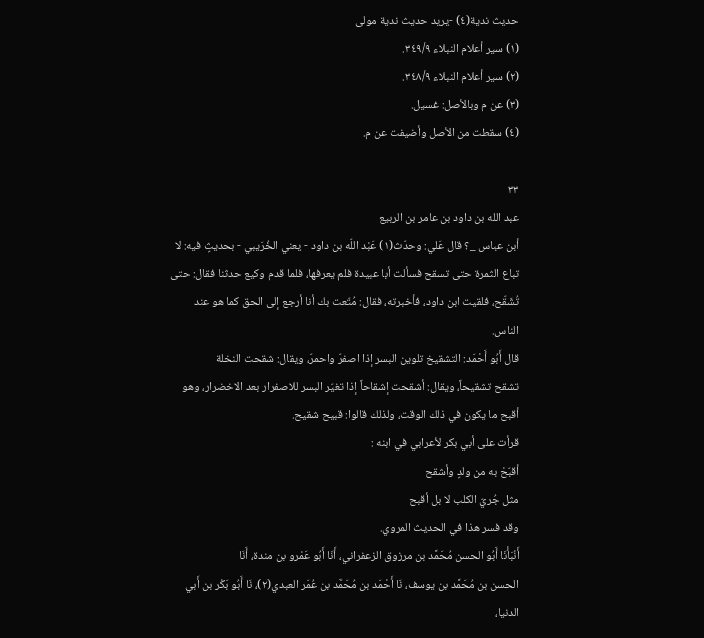حديث ندية(٤) -یرید حدیث ندية مولی
(١) سير أعلام النبلاء ٣٤٩/٩.
(٢) سير أعلام النبلاء ٣٤٨/٩.
(٣) عن م وبالأصل: غسيل.
(٤) سقطت من الأصل وأضيفت عن م.

٣٣
عبد الله بن داود بن عامر بن الربيع
أبن عباس _؟ قال عَلي: وحدّث(١) عَبْد اللّه بن داود - يعني الخُرَيبي - بحديثٍ فيه: لا
تباع الثمرة حتى تسقح فسألت أبا عبيدة فلم يعرفها، فلما قدم وكيع حدثنا فقال: حتى
تُشَقّح، فلقيت ابن داود، فأخبرته، فقال: مُتّعت بك أنا أرجع إلى الحق كما هو عند
الناس.
قال أَبُو أَحْمَد: التشقيخ تلوين البسر إذا اصفرّ واحمرّ، ويقال: شقحت النخلة
تشقح تشقيحاً، ويقال: أشقحت إشقاحاً إذا تغيّر البسر للاصفرار بعد الاخضرار، وهو
أقبح ما یکون في ذلك الوقت، ولذلك قالوا: قبيح شقيح.
قرأت على أبي بكر لأعرابي في ابنه :
أقبّحْ به من ولدٍ وأشقح
مثل جُريّ الكلب لا بل أقبح
وقد فسر هذا في الحديث المروي.
أَنْبَأْنَا أَبُو الحسن مُحَمَّد بن مرزوق الزعفراني، أَنَا أَبُو عَمْرو بن مندة، أَنَا
الحسن بن مُحَمَّد بن يوسف، نَا أَحْمَد بن مُحَمَّد بن عُمَر العبدي(٢)، نَا أَبُو بَكْر بن أَبي
الدنيا،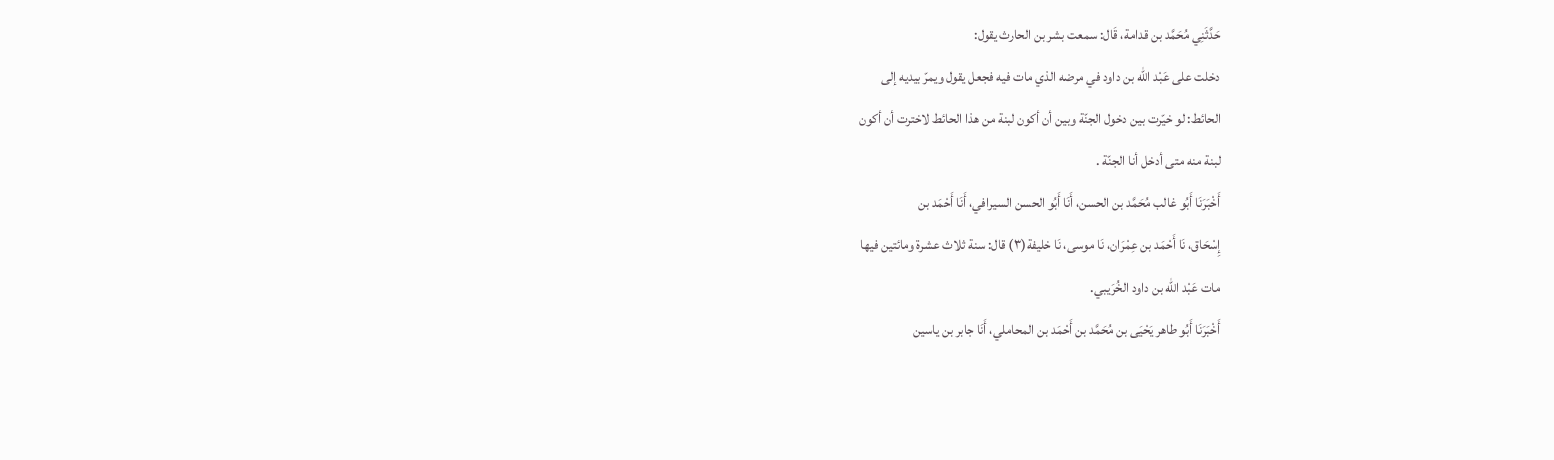حَدَّثَنِي مُحَمَّد بن قدامة، قَال: سمعت بشر بن الحارث يقول:
دخلت على عَبْد اللّه بن داود في مرضه الذي مات فيه فجعل يقول ويمرّ بيديه إلى
الحائط: لو خيّرت بين دخول الجنّة وبين أن أكون لبنة من هذا الحائط لاخترت أن أكون
لبنة منه متى أدخل أنا الجنّة .
أَخْبَرَنَا أَبُو غالب مُحَمَّد بن الحسن، أَنَا أَبُو الحسن السيرافي، أَنَا أَحْمَد بن
إِسْحَاق، نَا أَحْمَد بن عِمْرَان، نَا موسى، نَا خليفة(٣) قال: سنة ثلاث عشرة ومائتين فيها
مات عَبْد اللّه بن داود الخُرَيبي.
أَخْبَرَنَا أَبُو طاهر يَحْيَى بن مُحَمَّد بن أَحْمَد بن المحاملي، أَنَا جابر بن ياسين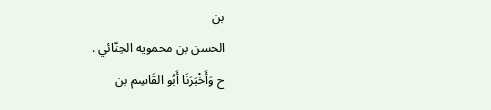بن
الحسن بن محمویه الحِنّائي .
ح وَأَخْبَرَنَا أَبُو القَاسِم بن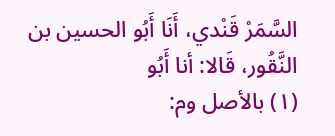السَّمَرْ قَنْدي، أَنَا أَبُو الحسين بن النَّقُور، قَالا: أنا أَبُو
(١) بالأصل وم: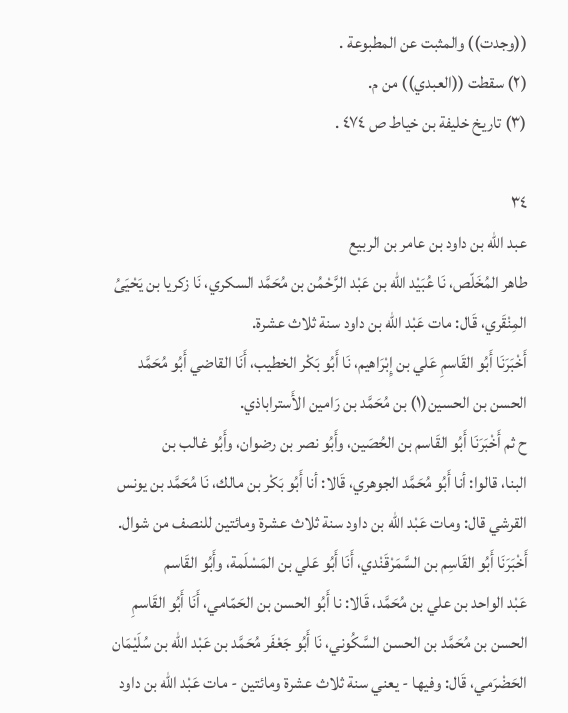((وجدت)) والمثبت عن المطبوعة .
(٢) سقطت ((العبدي)) من م.
(٣) تاريخ خليفة بن خياط ص ٤٧٤ .

٣٤
عبد الله بن داود بن عامر بن الربيع
طاهر المُخَلّص، نَا عُبَيْد اللّه بن عَبْد الرَّحْمُن بن مُحَمَّد السكري، نَا زكريا بن يَحْيَىُ
المِنْقَري، قَال: مات عَبْد اللّه بن داود سنة ثلاث عشرة.
أَخْبَرَنَا أَبُو القَاسمِ عَلي بن إِبْرَاهيم، نَا أَبُو بَكْر الخطيب، أَنَا القاضي أَبُو مُحَمَّد
الحسن بن الحسين(١) بن مُحَمَّد بن رَامين الأَستراباذي.
ح ثم أَخْبَرَنَا أَبُو القَاسم بن الحُصَين، وأَبُو نصر بن رضوان، وأَبُو غالب بن
البنا، قالوا: أنا أَبُو مُحَمَّد الجوهري، قَالا: أنا أَبُو بَكْر بن مالك، نَا مُحَمَّد بن يونس
القرشي قال: ومات عَبْد اللّه بن داود سنة ثلاث عشرة ومائتين للنصف من شوال.
أَخْبَرَنَا أَبُو القَاسِم بن السَّمَرْقَنْدي، أَنَا أَبُو عَلي بن المَسْلَمة، وأَبُو القَاسم
عَبْد الواحد بن علي بن مُحَمَّد، قَالا: نا أَبُو الحسن بن الحَمّامي، أَنَا أَبُو القَاسمِ
الحسن بن مُحَمَّد بن الحسن السَّكُوني، نَا أَبُو جَعْفَر مُحَمَّد بن عَبْد اللّه بن سُلَيْمَان
الحَضْرَمي، قَال: وفيها - يعني سنة ثلاث عشرة ومائتين - مات عَبْد اللّه بن داود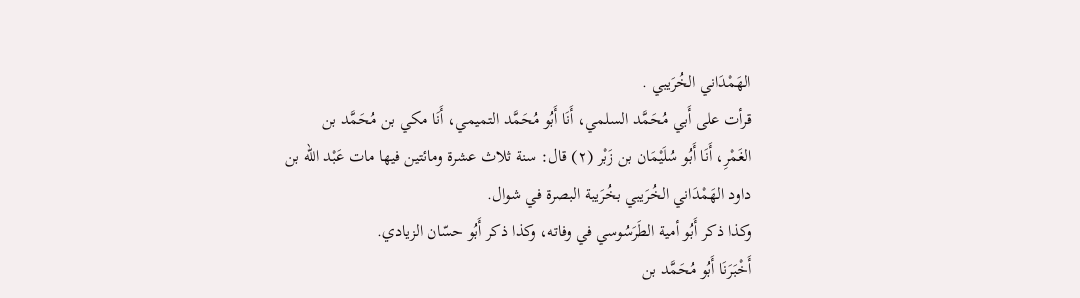الهَمْدَاني الخُرَيبي .
قرأت على أَبي مُحَمَّد السلمي، أَنَا أَبُو مُحَمَّد التميمي، أَنَا مكي بن مُحَمَّد بن
الغَمْرِ، أَنَا أَبُو سُلَيْمَان بن زَبْر (٢) قال: سنة ثلاث عشرة ومائتين فيها مات عَبْد اللّه بن
داود الهَمْدَاني الخُرَيبي بخُرَيبة البصرة في شوال.
وكذا ذكر أَبُو أمية الطَرَسُوسي في وفاته، وكذا ذكر أَبُو حسّان الزيادي.
أَخْبَرَنَا أَبُو مُحَمَّد بن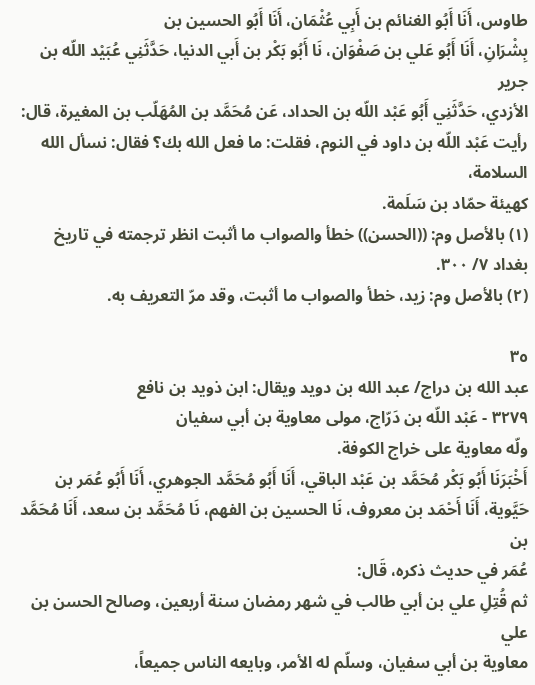طاوس، أَنَا أَبُو الغنائم بن أَبِي عُثْمَان، أَنَا أَبُو الحسين بن
بِشْرَانِ، أَنَا أَبُو عَلي بن صَفْوَان، نَا أَبُو بَكْر بن أَبي الدنيا، حَدَّثَنِي عُبَيْد اللّه بن جرير
الأزدي، حَدَّثَنِي أَبُو عَبْد اللّه بن الحداد، عَن مُحَمَّد بن المُهَلّب بن المغيرة، قال:
رأيت عَبْد اللّه بن داود في النوم، فقلت: ما فعل الله بك؟ فقال: نسأل الله السلامة،
كهيئة حمّاد بن سَلَمة.
(١) بالأصل وم: ((الحسن)) خطأ والصواب ما أثبت انظر ترجمته في تاريخ بغداد ٧/ ٣٠٠.
(٢) بالأصل وم: زيد، خطأ والصواب ما أثبت، وقد مرّ التعريف به.

٣٥
عبد الله بن دراج/ عبد الله بن دوید ويقال: ابن ذويد بن نافع
٣٢٧٩ - عَبْد اللّه بن دَرّاج، مولى معاوية بن أبي سفيان
ولّه معاوية على خراج الكوفة.
أَخْبَرَنَا أَبُو بَكْر مُحَمَّد بن عَبْد الباقي، أَنَا أَبُو مُحَمَّد الجوهري، أَنَا أَبُو عُمَر بن
حَيَّوية، أَنَا أَحْمَد بن معروف، نَا الحسين بن الفهم، نَا مُحَمَّد بن سعد، أَنَا مُحَمَّد بن
عُمَر في حدیث ذكره، قَال:
ثم قُتِلِ علي بن أبي طالب في شهر رمضان سنة أربعين، وصالح الحسن بن علي
معاوية بن أبي سفيان، وسلّم له الأمر، وبايعه الناس جميعاً،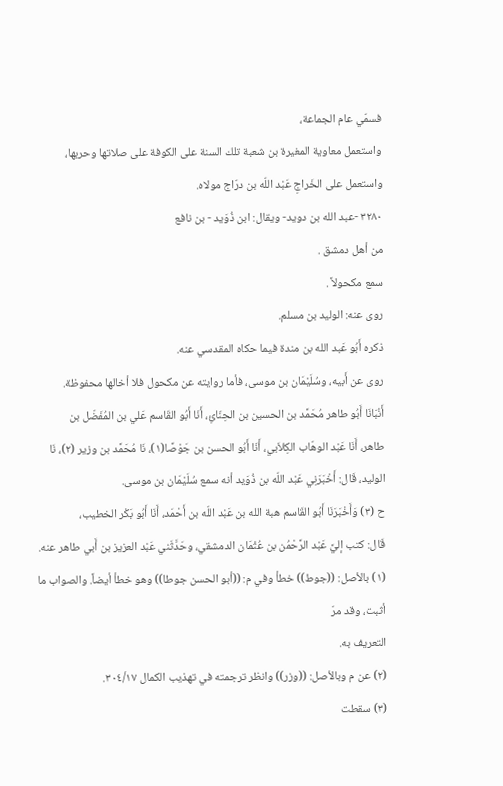فسمّي عام الجماعة،
واستعمل معاوية المغيرة بن شعبة تلك السنة على الكوفة على صلاتها وحربها،
واستعمل على الخَراجِ عَبْد اللّه بن درّاج مولاه.
٣٢٨٠ -عبد الله بن دوید- ويقال: ابن ذُوَید - بن نافع
من أهل دمشق .
سمع مكحولاً .
روی عنه: الوليد بن مسلم.
ذکره أَبُو عَبد الله بن مندة فيما حكاه المقدسي عنه.
روى عن أَبيه، وسُلَيْمَان بن موسى، فأما روايته عن مكحول فلا أخالها محفوظة.
أَنْبَانَا أَبُو طاهر مُحَمَّد بن الحسين بن الحِنّائِ، أَنَا أَبُو القَاسم عَلي بن المُفَضّل بن
طاهر، أَنَا عَبْد الوهّاب الكِلاَبي، أَنَا أَبُو الحسن بن جَوْصًا(١)، نَا مُحَمَّد بن وزير (٢)، نَا
الوليد، قَال: أَخْبَرَنِي عَبْد اللّه بن ذُوَيد أنه سمع سُلَيْمَان بن موسى.
ح (٣) وَأَخْبَرَنَا أَبُو القَاسم هبة الله بن عَبْد اللّه بن أَحْمَد، أَنَا أَبُو بَكْر الخطيب،
قَال: كتب إليَّ عَبْد الرَّحْمُن بن عُثْمَان الدمشقي، وحَدَّثَني عَبْد العزيز بن أَبي طاهر عنه.
(١) بالأصل: ((جوط)) خطأ وفي م: ((أبو الحسن جوطا)) وهو خطأ أيضاً. والصواب ما أثبت، وقد مرّ
التعريف به.
(٢) عن م وبالأصل: ((وزر)) وانظر ترجمته في تهذيب الكمال ٣٠٤/١٧.
(٣) سقطت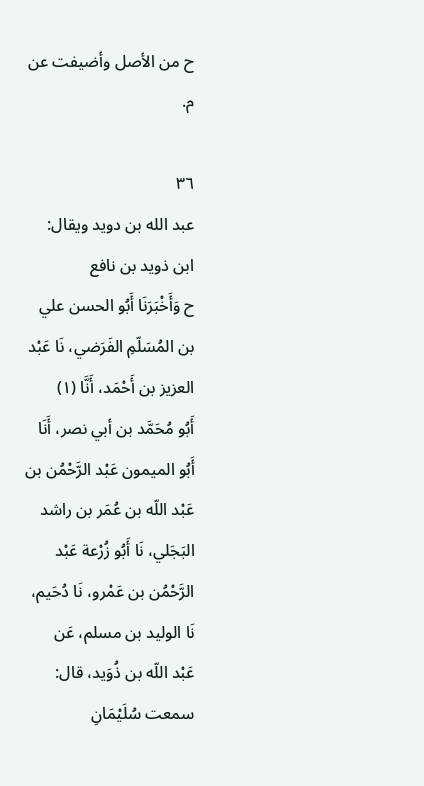ح من الأصل وأضيفت عن م.

٣٦
عبد الله بن دوید ویقال: ابن ذوید بن نافع
ح وَأَخْبَرَنَا أَبُو الحسن علي بن المُسَلّمِ الفَرَضي، نَا عَبْد العزيز بن أَحْمَد، أَنَّا (١)
أَبُو مُحَمَّد بن أبي نصر، أَنَا أَبُو الميمون عَبْد الرَّحْمُن بن عَبْد اللّه بن عُمَر بن راشد
البَجَلي، نَا أَبُو زُرْعة عَبْد الرَّحْمُن بن عَمْرو، نَا دُحَيم، نَا الوليد بن مسلم، عَن
عَبْد اللّه بن ذُوَيد، قال: سمعت سُلَيْمَانِ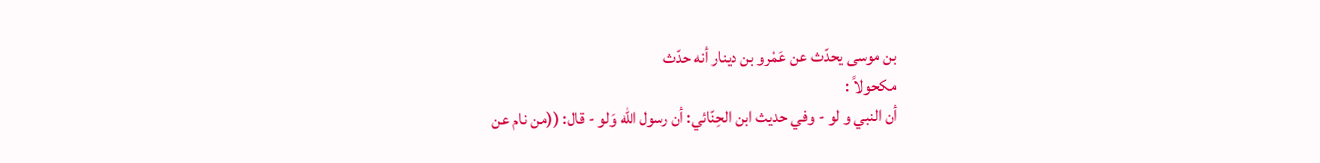بن موسى يحدّث عن عَمْرو بن دينار أنه حدّث
مكحولاً :
أن النبي و لو - وفي حديث ابن الحِنّائي: أن رسول الله وَلو - قال: ((من نام عن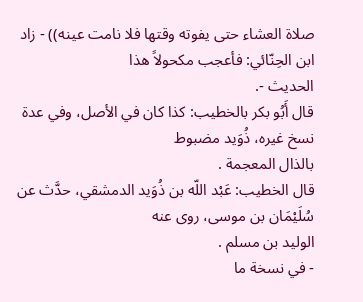صلاة العشاء حتى يفوته وقتها فلا نامت عينه)) - زاد ابن الحِنّائي: فأعجب مكحولاً هذا
الحدیث -.
قال أَبُو بكر بالخطيب: كذا كان في الأصل، وفي عدة نسخ غيره، ذُوَيد مضبوط
بالذال المعجمة .
قال الخطيب: عَبْد اللّه بن ذُوَيد الدمشقي، حدَّث عن سُلَیْمَان بن موسى، روى عنه
الوليد بن مسلم .
- في نسخة ما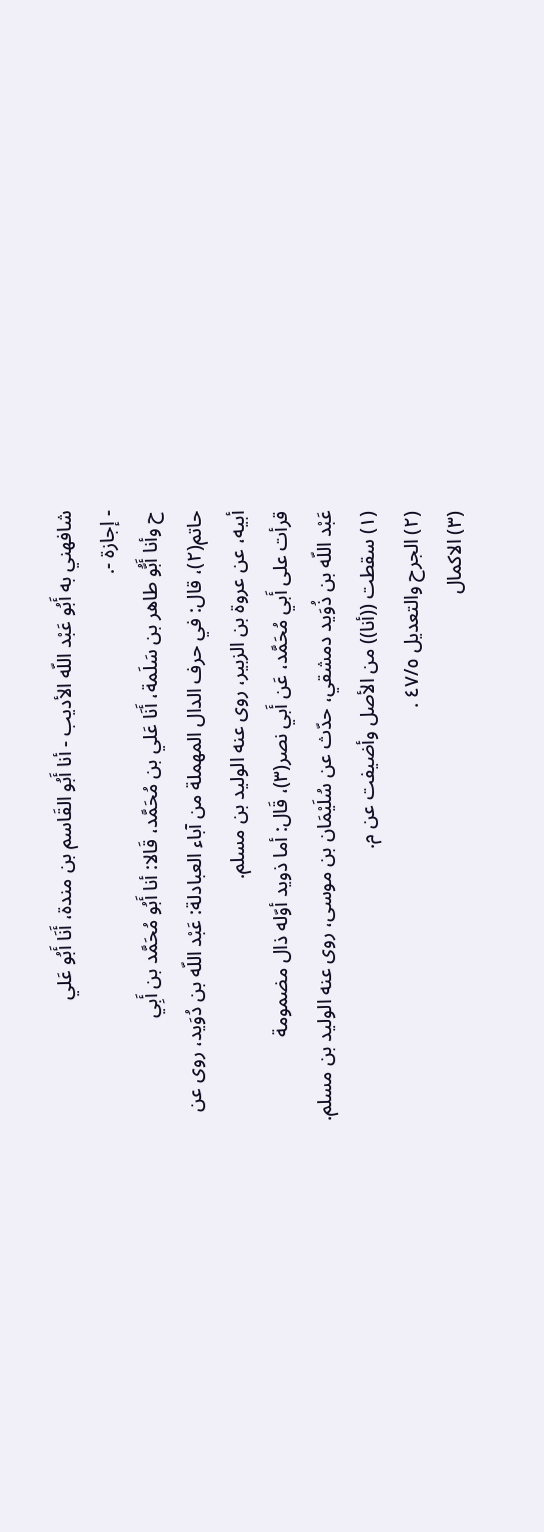شافهني به أَبُو عَبْد اللّه الأديب - أنا أَبُو القَاسم بن مندة، أَنَا أَبُو عَلي
- إجازة -.
ح وأنا أَبُّو طاهر بن سَلَمة، أَنَا عَلي بن مُحَمَّد، قَالا: أنا أَبُو مُحَمَّد بن أَبِي
حاتم(٢)، قال: في حرف الدال المهملة من آباء العبادلة: عَبْد اللّه بن دُوَيد، روى عن
أبيه، عن عروة بن الزبير، روى عنه الوليد بن مسلم.
قرأت على أَبي مُحَمَّد، عَن أَبي نصر(٣)، قَال: أما ذويد أوّله ذال مضمومة
عَبْد اللّه بن ذُوَيد دمشقي، حدّث عن سُلَيْمَان بن موسى، روى عنه الوليد بن مسلم.
(١) سقطت ((أنا)) من الأصل وأضيفت عن م.
(٢) الجرح والتعديل ٤٧/٥ .
(٣) الاكمال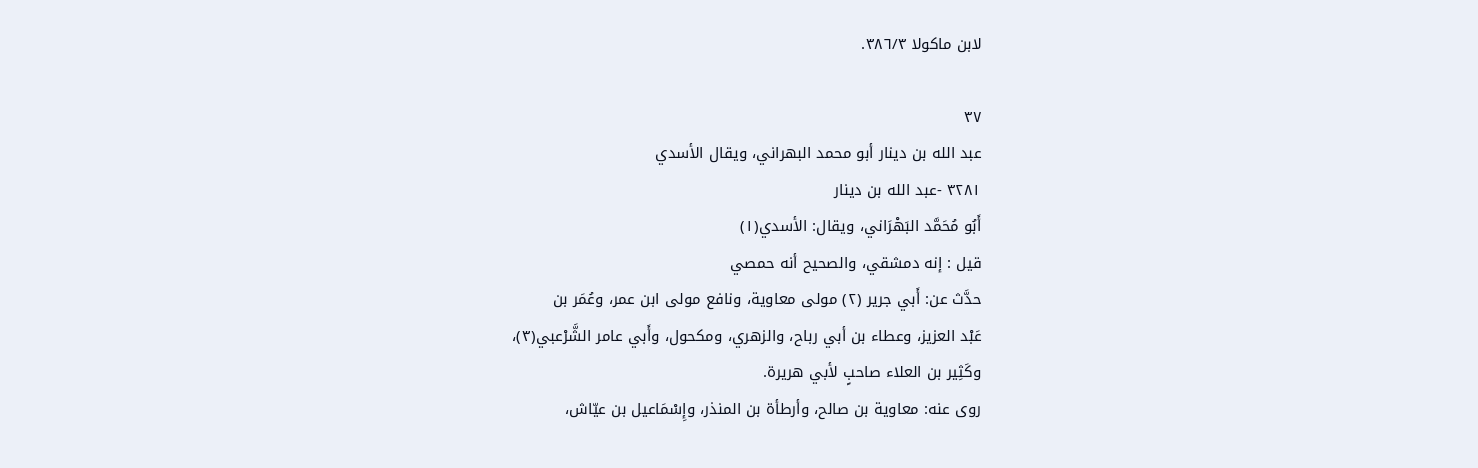لابن ماكولا ٣٨٦/٣.

٣٧
عبد الله بن دينار أبو محمد البهراني، ويقال الأسدي
٣٢٨١ -عبد الله بن دینار
أَبُو مُحَمَّد البَهْرَاني، ويقال: الأسدي(١)
قيل : إنه دمشقي، والصحيح أنه حمصي
حدَّث عن: أَبي جرير (٢) مولى معاوية، ونافع مولى ابن عمر، وعُمَر بن
عَبْد العزيز، وعطاء بن أبي رباح، والزهري، ومكحول، وأَبي عامر الشَّرْعبي(٣)،
وكَثِير بن العلاء صاحبٍ لأبي هريرة.
روى عنه: معاوية بن صالح، وأرطأة بن المنذر، وإِسْمَاعيل بن عيّاش،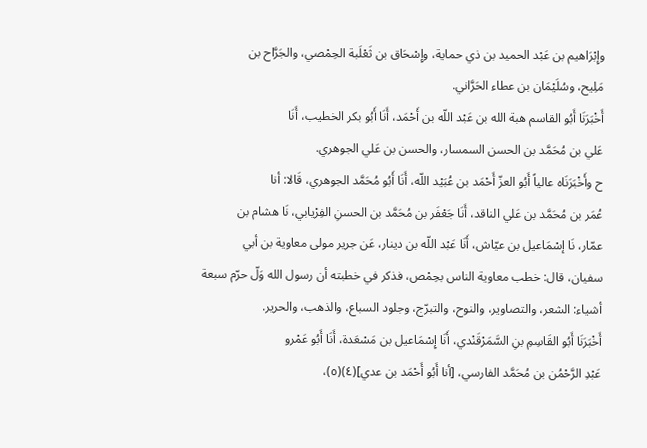وإِبْرَاهيم بن عَبْد الحميد بن ذي حماية، وإِسْحَاق بن ثَعْلَبة الحِمْصي، والجَرَّاح بن
مَلِيح، وسُلَيْمَان بن عطاء الحَرَّاني.
أَخْبَرَنَا أَبُو القاسم هبة الله بن عَبْد اللّه بن أَحْمَد، أَنَا أَبُو بكر الخطيب، أَنَا
عَلي بن مُحَمَّد بن الحسن السمسار، والحسن بن عَلي الجوهري.
ح وأَخْبَرَنَاه عالياً أَبُو العزّ أَحْمَد بن عُبَيْد اللّه، أَنَا أَبُو مُحَمَّد الجوهري، قَالا: أنا
عُمَر بن مُحَمَّد بن عَلي الناقد، أَنَا جَعْفَر بن مُحَمَّد بن الحسنِ الفِرْيابي، نَا هشام بن
عمّار، نَا إسْمَاعيل بن عيّاش، أَنَا عَبْد اللّه بن دينار، عَن جرير مولى معاوية بن أبي
سفيان، قال: خطب معاوية الناس بحِمْص، فذكر في خطبته أن رسول الله وَلّ حرّم سبعة
أشياء: الشعر، والتصاوير، والنوح، والتبرّج، وجلود السباع، والذهب، والحرير.
أَخْبَرَنَا أَبُو القَاسِمِ بنِ السَّمَرْقَنْدي، أَنَا إِسْمَاعيل بن مَسْعَدة، أَنَا أَبُو عَمْرو
عَبْدِ الرَّحْمُن بن مُحَمَّد الفارسي، [أنا أَبُو أَحْمَد بن عدي](٤)(٥)،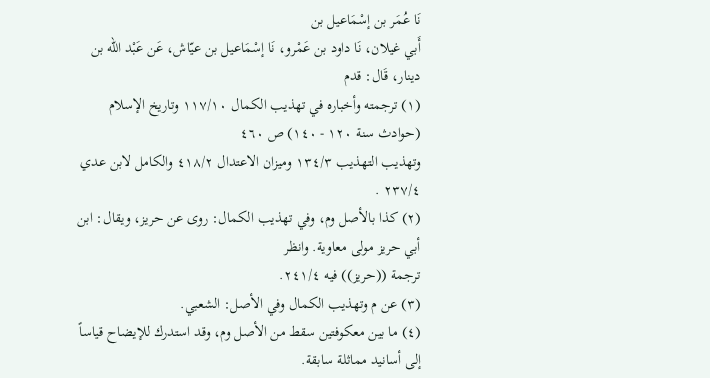نَا عُمَر بن إسْمَاعيل بن
أَبي غيلان، نَا داود بن عَمْرو، نَا إسْمَاعيل بن عيّاش، عَن عَبْد اللّه بن دينار، قَال: قدم
(١) ترجمته وأخباره في تهذيب الكمال ١١٧/١٠ وتاريخ الإسلام (حوادث سنة ١٢٠ - ١٤٠) ص ٤٦٠
وتهذيب التهذيب ١٣٤/٣ وميزان الاعتدال ٤١٨/٢ والكامل لابن عدي ٢٣٧/٤ .
(٢) كذا بالأصل وم، وفي تهذيب الكمال: روى عن حريز، ويقال: ابن أبي حريز مولى معاوية. وانظر
ترجمة ((حریز)) فيه ٢٤١/٤.
(٣) عن م وتهذيب الكمال وفي الأصل: الشعبي.
(٤) ما بين معكوفتين سقط من الأصل وم، وقد استدرك للإيضاح قياساً إلى أسانيد مماثلة سابقة.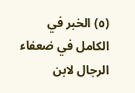(٥) الخبر في الكامل في ضعفاء الرجال لابن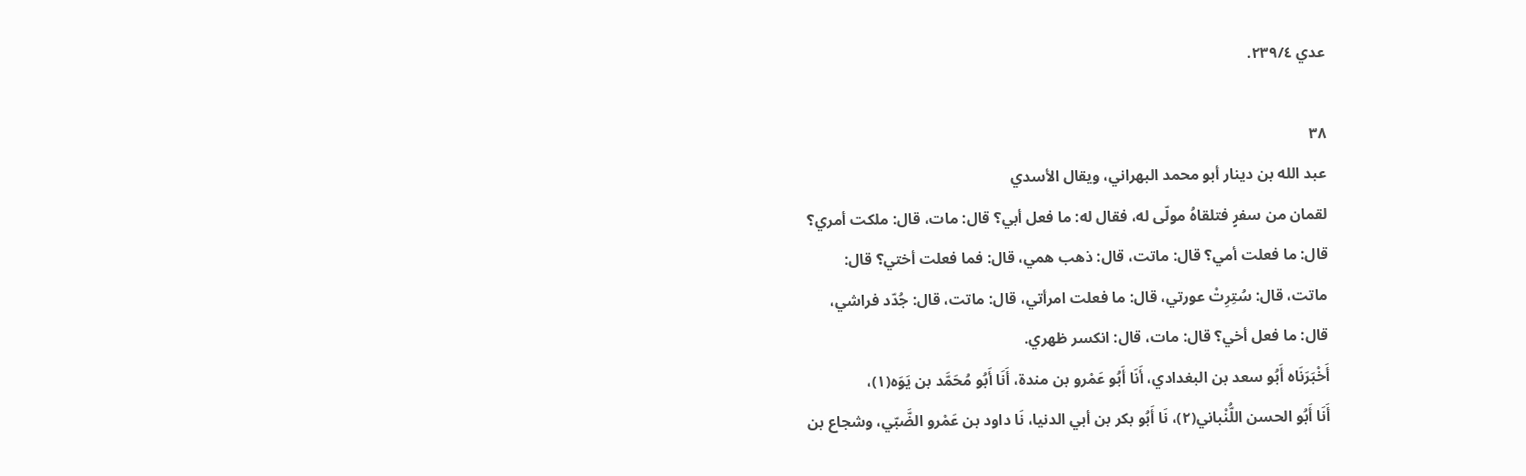عدي ٢٣٩/٤.

٣٨
عبد الله بن دينار أبو محمد البهراني، ويقال الأسدي
لقمان من سفرٍ فتلقاهُ مولّى له، فقال له: ما فعل أبي؟ قال: مات، قال: ملكت أمري؟
قال: ما فعلت أمي؟ قال: ماتت، قال: ذهب همي، قال: فما فعلت أختي؟ قال:
ماتت، قال: سُتِرِتْ عورتي، قال: ما فعلت امرأتي، قال: ماتت، قال: جُدّد فراشي،
قال: ما فعل أخي؟ قال: مات، قال: انكسر ظهري.
أَخْبَرَنَاه أَبُو سعد بن البغدادي، أَنَا أَبُو عَمْرو بن مندة، أَنَا أَبُو مُحَمَّد بن يَوَه(١)،
أَنَا أَبُو الحسن اللُّنْباني(٢)، نَا أَبُو بكر بن أبي الدنيا، نَا داود بن عَمْرو الضَّبّي، وشجاع بن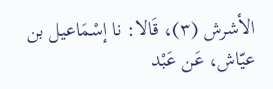الأشرش (٣)، قَالا: نا إسْمَاعيل بن عيّاش، عَن عَبْد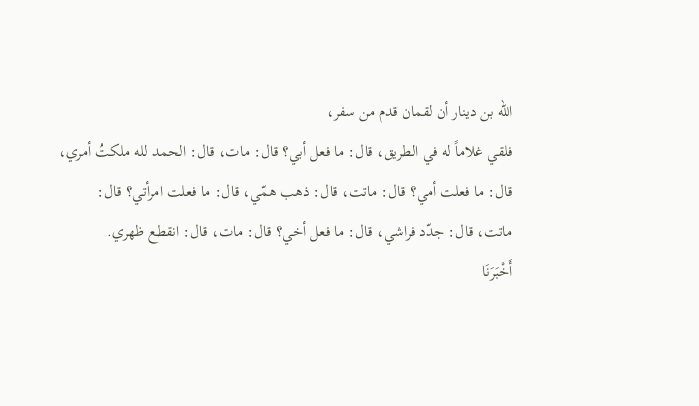اللّه بن دينار أن لقمان قدم من سفر،
فلقي غلاماً له في الطريق، قال: ما فعل أبي؟ قال: مات، قال: الحمد لله ملكتُ أمري،
قال: ما فعلت أمي؟ قال: ماتت، قال: ذهب همّي، قال: ما فعلت امرأتي؟ قال:
ماتت، قال: جدّد فراشي، قال: ما فعل أخي؟ قال: مات، قال: انقطع ظهري.
أَخْبَرَنَا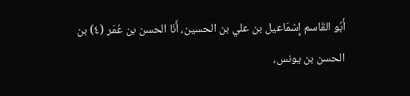أَبُو القَاسم إِسْمَاعيل بن علي بن الحسين، أَنَا الحسن بن عُمَر (٤) بن
الحسن بن يونس،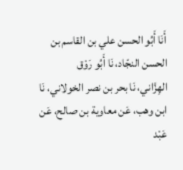أَنَا أَبُو الحسن علي بن القاسم بن الحسن النجّاد، نَا أَبُو رَوْق
الهِزَّاني، نَا بحر بن نصر الخولاني، نَا ابن وهب، عَن معاوية بن صالح، عَن
عَبْد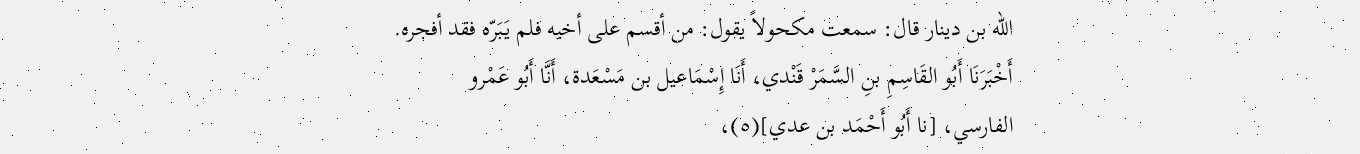اللّه بن دينار قال: سمعت مكحولاً يقول: من أقسم على أخيه فلم يَبَرّه فقد أفجره.
أَخْبَرَنَا أَبُو القَاسِمِ بنِ السَّمَرْ قَنْدي، أَنَا إِسْمَاعيل بن مَسْعَدة، أَنَّا أَبُو عَمْرو
الفارسي، [نا أَبُو أَحْمَد بن عدي](٥)،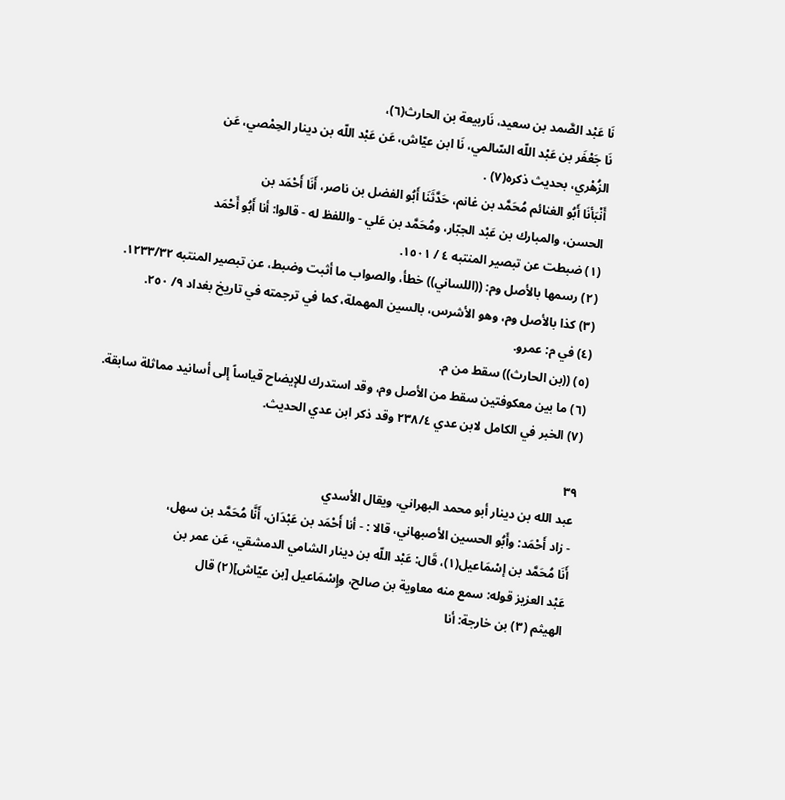نَا عَبْد الصَّمد بن سعيد، نَاربيعة بن الحارث(٦)،
نَا جَعْفَر بن عَبْد اللّه السّالمي، نَا ابن عيّاش، عَن عَبْد اللّه بن دينار الحِمْصي، عَن
الزُهْري، بحديث ذكره(٧) .
أَنْبَأنَا أَبُو الغنائم مُحَمَّد بن غانم، حَدَّثَنَا أَبُو الفضل بن ناصر، أَنَا أَحْمَد بن
الحسن، والمبارك بن عَبْد الجبّار، ومُحَمَّد بن عَلي - واللفظ له - قالوا: أنا أَبُو أَحْمَد
(١) ضبطت عن تبصير المنتبه ٤ / ١٥٠١.
(٢) رسمها بالأصل وم: ((اللساني)) خطأ، والصواب ما أثبت وضبط، عن تبصير المنتبه ١٢٣٣/٣٢.
(٣) كذا بالأصل وم، وهو الأشرس، بالسين المهملة، كما في ترجمته في تاريخ بغداد ٩/ ٢٥٠.
(٤) في م: عمرو.
(٥) ((بن الحارث)) سقط من م.
(٦) ما بين معكوفتين سقط من الأصل وم، وقد استدرك للإيضاح قياساً إلى أسانيد مماثلة سابقة.
(٧) الخبر في الكامل لابن عدي ٢٣٨/٤ وقد ذكر ابن عدي الحديث.

٣٩
عبد الله بن دينار أبو محمد البهراني، ويقال الأسدي
- زاد أَحْمَد: وأَبُو الحسين الأصبهاني، قالا : - أنا أَحْمَد بن عَبْدَان، أَنَّا مُحَمَّد بن سهل،
أَنَا مُحَمَّد بن إسْمَاعيل(١)، قَال: عَبْد اللّه بن دينار الشامي الدمشقي، عَن عمر بن
عَبْد العزيز قوله: سمع منه معاوية بن صالح، وإِسْمَاعيل [بن عيّاش](٢) قال
الهيثم (٣) بن خارجة: أنا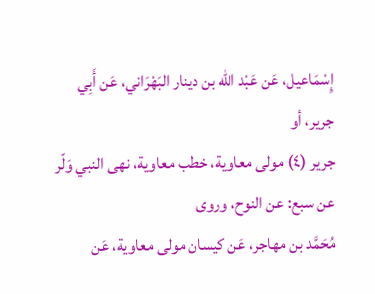إِسْمَاعيل، عَن عَبْد اللّه بن دينار البَهْرَاني، عَن أَبِي جرير، أو
جرير (٤) مولى معاوية، خطب معاوية، نهى النبي وَلّر عن سبع: عن النوح، وروى
مُحَمَّد بن مهاجر، عَن كيسان مولى معاوية، عَن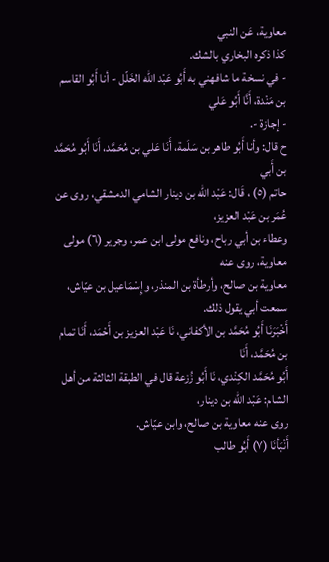معاوية، عَن النبي
كذا ذكره البخاري بالشك.
- في نسخة ما شافهني به أَبُو عَبْد اللّه الخَلّل - أنا أَبُو القاسم بن مَنْدة، أَنَّا أَبُو عَلي
- إجازة -.
ح قال: وأنا أَبُو طاهر بن سَلَمة، أَنَا عَلي بن مُحَمَّد، أَنَا أَبُو مُحَمَّد بن أَبي
حاتم (٥) ، قَال: عَبْد اللّه بن دينار الشامي الدمشقي، روى عن عُمَر بن عَبْد العزيز،
وعطاء بن أبي رباح، ونافع مولى ابن عمر، وجرير (٦) مولى معاوية، روى عنه
معاوية بن صالح، وأرطأة بن المنذر، وإِسْمَاعيل بن عيّاش، سمعت أبي يقول ذلك.
أَخْبَرَنَا أَبُو مُحَمَّد بن الأكفاني، نَا عَبْد العزيز بن أَحْمَد، أَنَا تمام بن مُحَمَّد، أَنَا
أَبُو مُحَمَّد الكِنْدي، نَا أَبُو زُزعة قال في الطبقة الثالثة من أهل الشام: عَبْد اللّه بن دينار،
روی عنه معاویة بن صالح، وابن عیّاش.
أَنْبَأنَا (٧) أَبُو طالب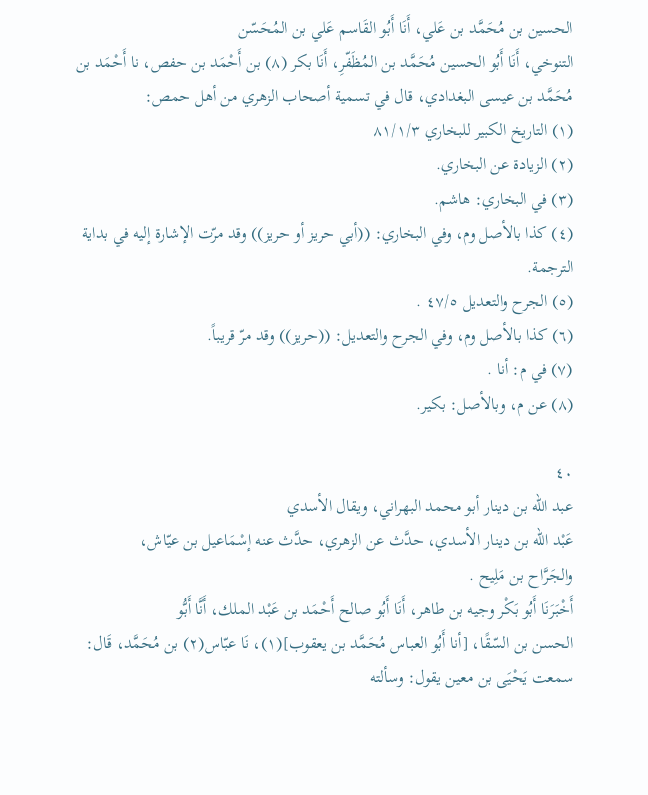الحسين بن مُحَمَّد بن عَلي، أَنَا أَبُو القَاسم عَلي بن المُحَسّن
التنوخي، أَنَا أَبُو الحسين مُحَمَّد بن المُظَفّرِ، أَنَا بكر (٨) بن أَحْمَد بن حفص، نا أَحْمَد بن
مُحَمَّد بن عيسى البغدادي، قال في تسمية أصحاب الزهري من أهل حمص:
(١) التاريخ الكبير للبخاري ٨١/١/٣
(٢) الزيادة عن البخاري.
(٣) في البخاري: هاشم.
(٤) كذا بالأصل وم، وفي البخاري: ((أبي حريز أو حريز)) وقد مرّت الإشارة إليه في بداية الترجمة.
(٥) الجرح والتعديل ٤٧/٥ .
(٦) كذا بالأصل وم، وفي الجرح والتعديل: ((حريز)) وقد مرّ قريباً.
(٧) في م: أنا .
(٨) عن م، وبالأصل: بكير.

٤٠
عبد الله بن دينار أبو محمد البهراني، ويقال الأسدي
عَبْد اللّه بن دينار الأسدي، حدَّث عن الزهري، حدَّث عنه إسْمَاعيل بن عيّاش،
والجَرَّاح بن مَلِیح .
أَخْبَرَنَا أَبُو بَكْر وجيه بن طاهر، أَنَا أَبُو صالح أَحْمَد بن عَبْد الملك، أَنَّا أَبُّو
الحسن بن السّقًا، [أنا أَبُو العباس مُحَمَّد بن يعقوب](١)، نَا عبّاس(٢) بن مُحَمَّد، قَال:
سمعت يَحْيَى بن معين يقول: وسألته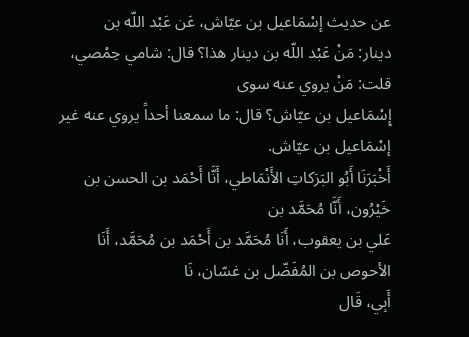عن حديث إسْمَاعيل بن عيّاش، عَن عَبْد اللّه بن
دينار: مَنْ عَبْد اللّه بن دينار هذا؟ قال: شامي حِمْصي، قلت: مَنْ یروي عنه سوى
إِسْمَاعيل بن عيّاش؟ قال: ما سمعنا أحداً يروي عنه غير إسْمَاعيل بن عيّاش.
أَخْبَرَنَا أَبُو البَرَكاتِ الأَنْمَاطي، أَنَّا أَحْمَد بن الحسن بن خَيْرُون، أَنَّا مُحَمَّد بن
عَلي بن يعقوب، أَنَا مُحَمَّد بن أَحْمَد بن مُحَمَّد، أَنَا الأحوص بن المُفَضّل بن غسّان، نَا
أَبِي، قَال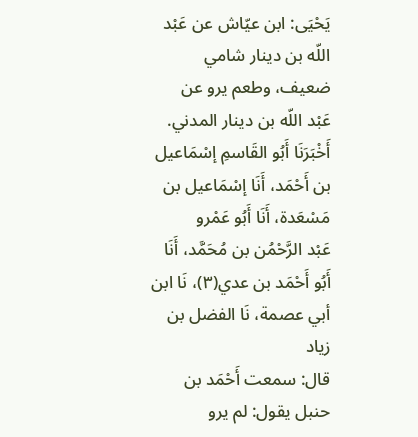يَحْيَى: ابن عيّاش عن عَبْد اللّه بن دينار شامي ضعيف، وطعم يرو عن
عَبْد اللّه بن دينار المدني.
أَخْبَرَنَا أَبُو القَاسمِ إسْمَاعيل بن أَحْمَد، أَنَا إسْمَاعيل بن مَسْعَدة، أَنَا أَبُو عَمْرو
عَبْد الرَّحْمُن بن مُحَمَّد، أَنَا أَبُو أَحْمَد بن عدي(٣)، نَا ابن أبي عصمة، نَا الفضل بن زياد
قال: سمعت أَحْمَد بن حنبل يقول: لم يرو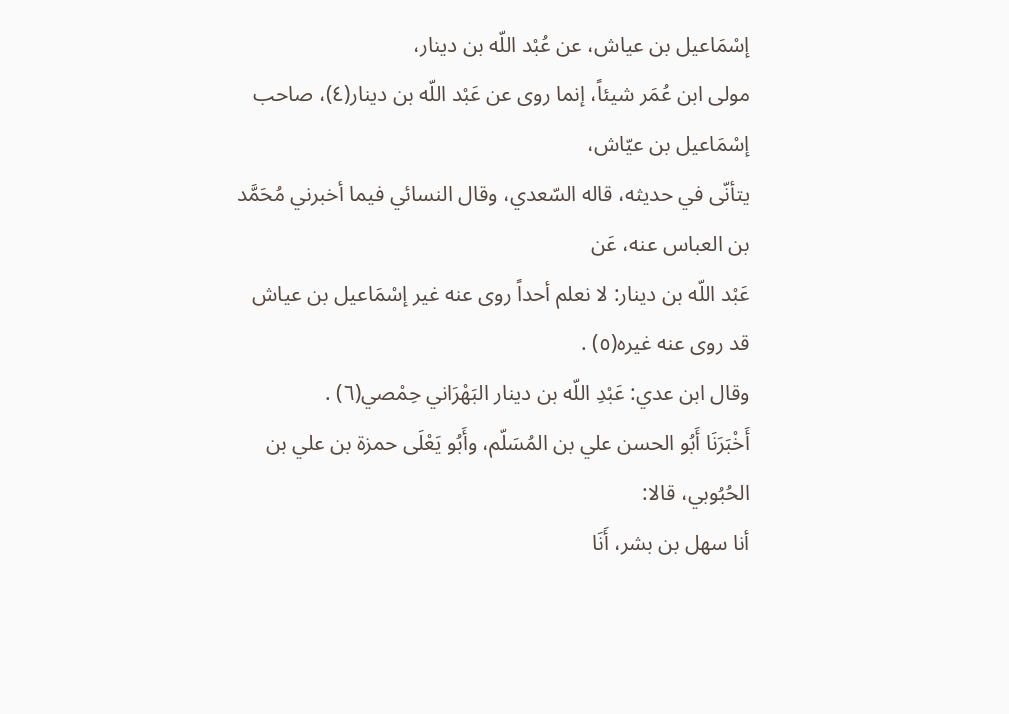إسْمَاعيل بن عياش، عن عُبْد اللّه بن دينار،
مولى ابن عُمَر شيئاً، إنما روى عن عَبْد اللّه بن دينار(٤)، صاحب إسْمَاعيل بن عيّاش،
يتأنّى في حديثه، قاله السّعدي، وقال النسائي فيما أخبرني مُحَمَّد بن العباس عنه، عَن
عَبْد اللّه بن دينار: لا نعلم أحداً روى عنه غير إسْمَاعيل بن عياش قد روى عنه غيره(٥) .
وقال ابن عدي: عَبْدِ اللّه بن دينار البَهْرَاني حِمْصي(٦) .
أَخْبَرَنَا أَبُو الحسن علي بن المُسَلّم، وأَبُو يَعْلَى حمزة بن علي بن الحُبُوبي، قالا:
أنا سهل بن بشر، أَنَا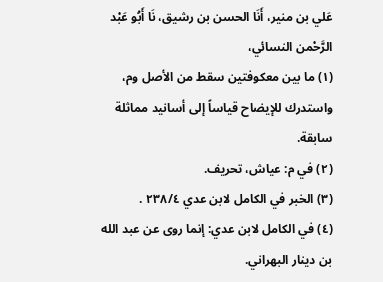عَلي بن منير، أَنَا الحسن بن رشيق، نَا أَبُو عَبْد الرَّحْمن النسائي،
(١) ما بين معكوفتين سقط من الأصل وم، واستدرك للإيضاح قياساً إلى أسانيد مماثلة سابقة.
(٢) في م: عياش، تحريف.
(٣) الخبر في الكامل لابن عدي ٢٣٨/٤ .
(٤) في الكامل لابن عدي: إنما روى عن عبد الله بن دينار البهراني.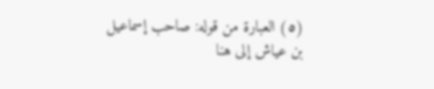(٥) العبارة من قوله: صاحب إسماعيل بن عياش إلى هنا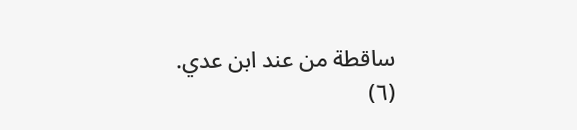ساقطة من عند ابن عدي.
(٦)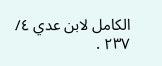الكامل لابن عدي ٤/ ٢٣٧ .